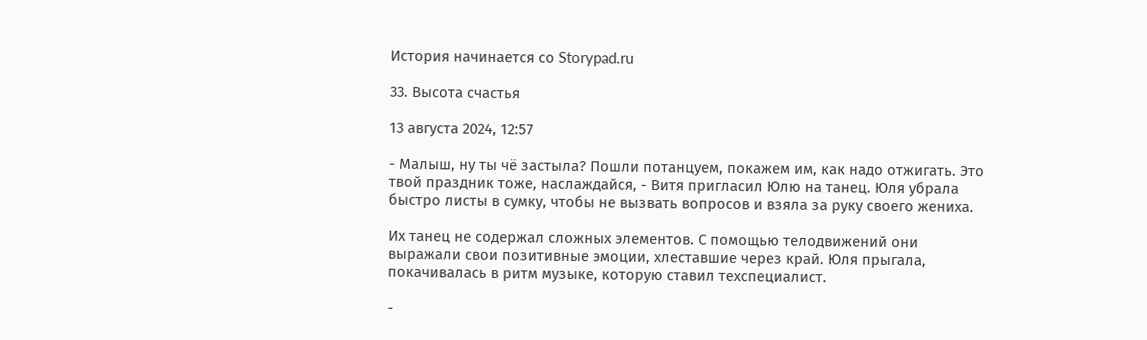История начинается со Storypad.ru

33. Высота счастья

13 августа 2024, 12:57

- Малыш, ну ты чё застыла? Пошли потанцуем, покажем им, как надо отжигать. Это твой праздник тоже, наслаждайся, - Витя пригласил Юлю на танец. Юля убрала быстро листы в сумку, чтобы не вызвать вопросов и взяла за руку своего жениха.

Их танец не содержал сложных элементов. С помощью телодвижений они выражали свои позитивные эмоции, хлеставшие через край. Юля прыгала, покачивалась в ритм музыке, которую ставил техспециалист.

-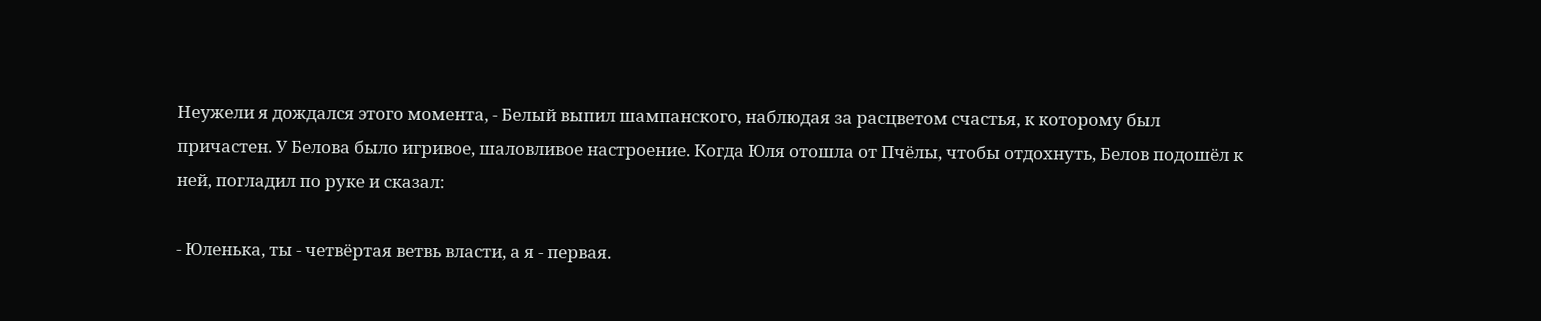Неужели я дождался этого момента, - Белый выпил шампанского, наблюдая за расцветом счастья, к которому был причастен. У Белова было игривое, шаловливое настроение. Когда Юля отошла от Пчёлы, чтобы отдохнуть, Белов подошёл к ней, погладил по руке и сказал:

- Юленька, ты - четвёртая ветвь власти, а я - первая.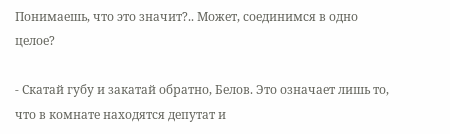Понимаешь, что это значит?.. Может, соединимся в одно целое?

- Скатай губу и закатай обратно, Белов. Это означает лишь то, что в комнате находятся депутат и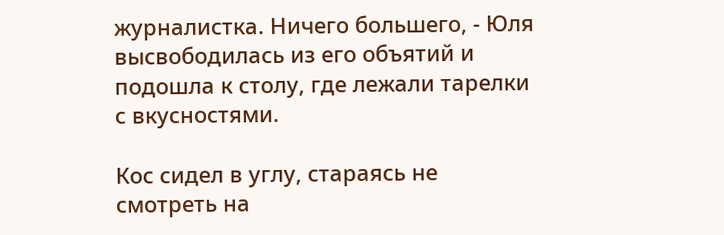журналистка. Ничего большего, - Юля высвободилась из его объятий и подошла к столу, где лежали тарелки с вкусностями.

Кос сидел в углу, стараясь не смотреть на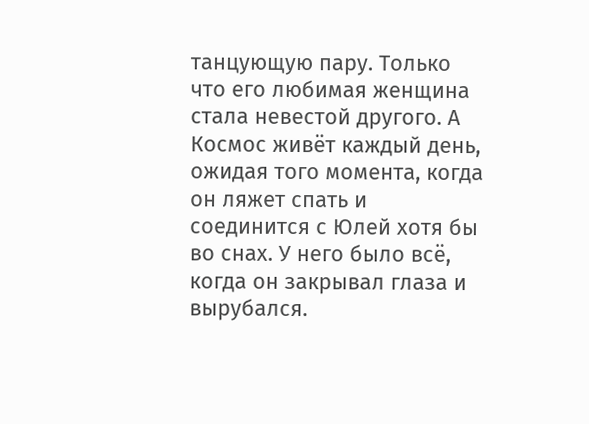танцующую пару. Только что его любимая женщина стала невестой другого. А Космос живёт каждый день, ожидая того момента, когда он ляжет спать и соединится с Юлей хотя бы во снах. У него было всё, когда он закрывал глаза и вырубался.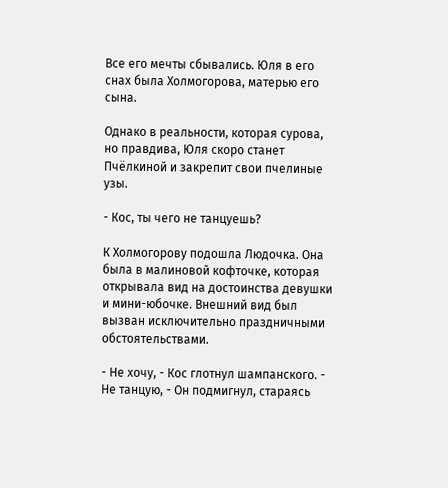Все его мечты сбывались. Юля в его снах была Холмогорова, матерью его сына.

Однако в реальности, которая сурова, но правдива, Юля скоро станет Пчёлкиной и закрепит свои пчелиные узы.

- Кос, ты чего не танцуешь?

К Холмогорову подошла Людочка. Она была в малиновой кофточке, которая открывала вид на достоинства девушки и мини-юбочке. Внешний вид был вызван исключительно праздничными обстоятельствами.

- Не хочу, - Кос глотнул шампанского. - Не танцую, - Он подмигнул, стараясь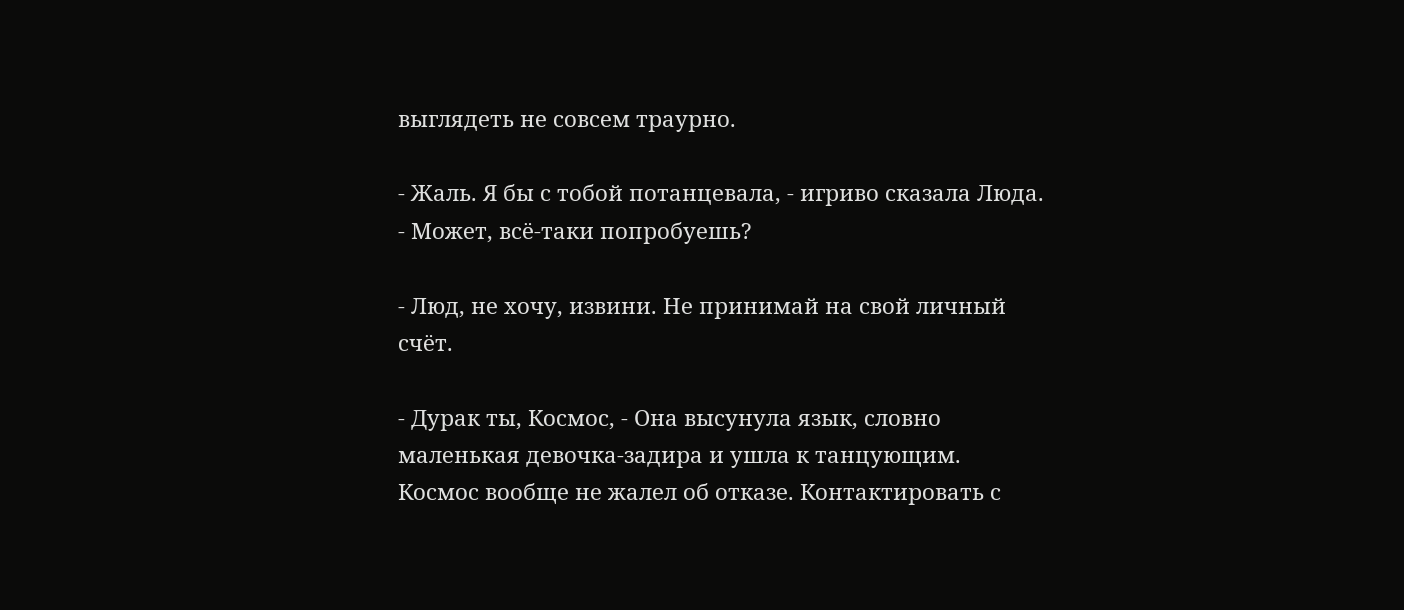выглядеть не совсем траурно.

- Жаль. Я бы с тобой потанцевала, - игриво сказала Люда. - Может, всё-таки попробуешь?

- Люд, не хочу, извини. Не принимай на свой личный счёт.

- Дурак ты, Космос, - Она высунула язык, словно маленькая девочка-задира и ушла к танцующим. Космос вообще не жалел об отказе. Контактировать с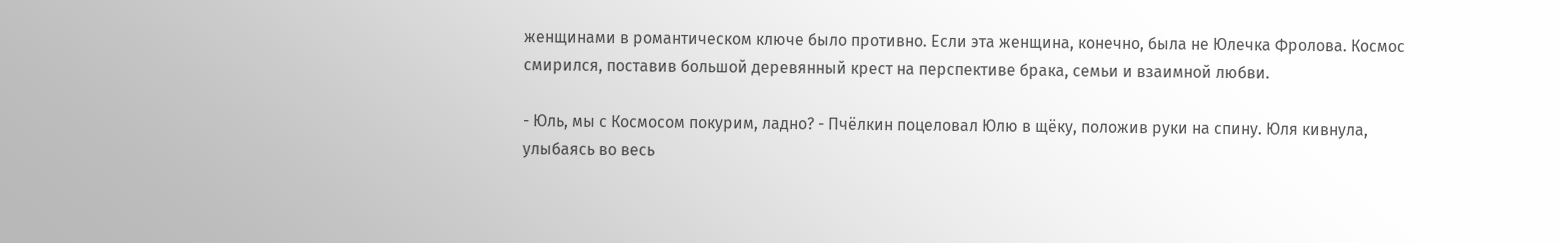женщинами в романтическом ключе было противно. Если эта женщина, конечно, была не Юлечка Фролова. Космос смирился, поставив большой деревянный крест на перспективе брака, семьи и взаимной любви.

- Юль, мы с Космосом покурим, ладно? - Пчёлкин поцеловал Юлю в щёку, положив руки на спину. Юля кивнула, улыбаясь во весь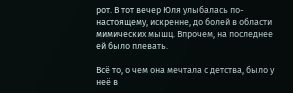рот. В тот вечер Юля улыбалась по-настоящему, искренне, до болей в области мимических мышц. Впрочем, на последнее ей было плевать.

Всё то, о чем она мечтала с детства, было у неё в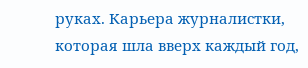руках. Карьера журналистки, которая шла вверх каждый год,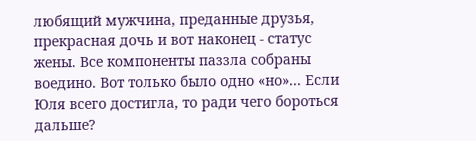любящий мужчина, преданные друзья, прекрасная дочь и вот наконец - статус жены. Все компоненты паззла собраны воедино. Вот только было одно «но»... Если Юля всего достигла, то ради чего бороться дальше?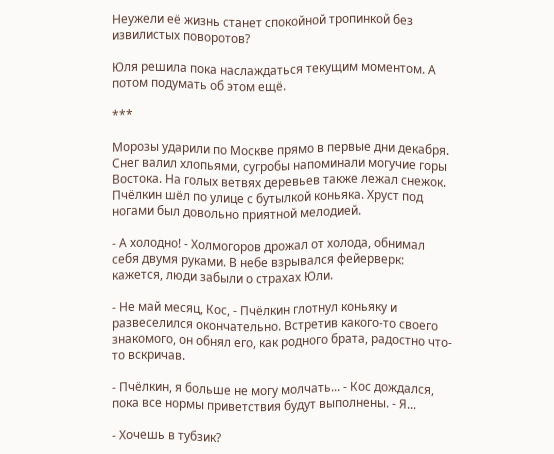Неужели её жизнь станет спокойной тропинкой без извилистых поворотов?

Юля решила пока наслаждаться текущим моментом. А потом подумать об этом ещё.

***

Морозы ударили по Москве прямо в первые дни декабря. Снег валил хлопьями, сугробы напоминали могучие горы Востока. На голых ветвях деревьев также лежал снежок. Пчёлкин шёл по улице с бутылкой коньяка. Хруст под ногами был довольно приятной мелодией.

- А холодно! - Холмогоров дрожал от холода, обнимал себя двумя руками. В небе взрывался фейерверк: кажется, люди забыли о страхах Юли.

- Не май месяц, Кос, - Пчёлкин глотнул коньяку и развеселился окончательно. Встретив какого-то своего знакомого, он обнял его, как родного брата, радостно что-то вскричав.

- Пчёлкин, я больше не могу молчать... - Кос дождался, пока все нормы приветствия будут выполнены. - Я...

- Хочешь в тубзик?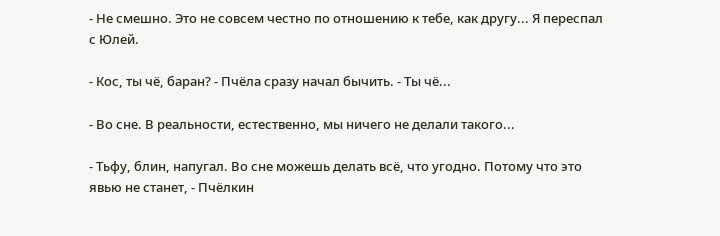- Не смешно. Это не совсем честно по отношению к тебе, как другу... Я переспал с Юлей.

- Кос, ты чё, баран? - Пчёла сразу начал бычить. - Ты чё...

- Во сне. В реальности, естественно, мы ничего не делали такого...

- Тьфу, блин, напугал. Во сне можешь делать всё, что угодно. Потому что это явью не станет, - Пчёлкин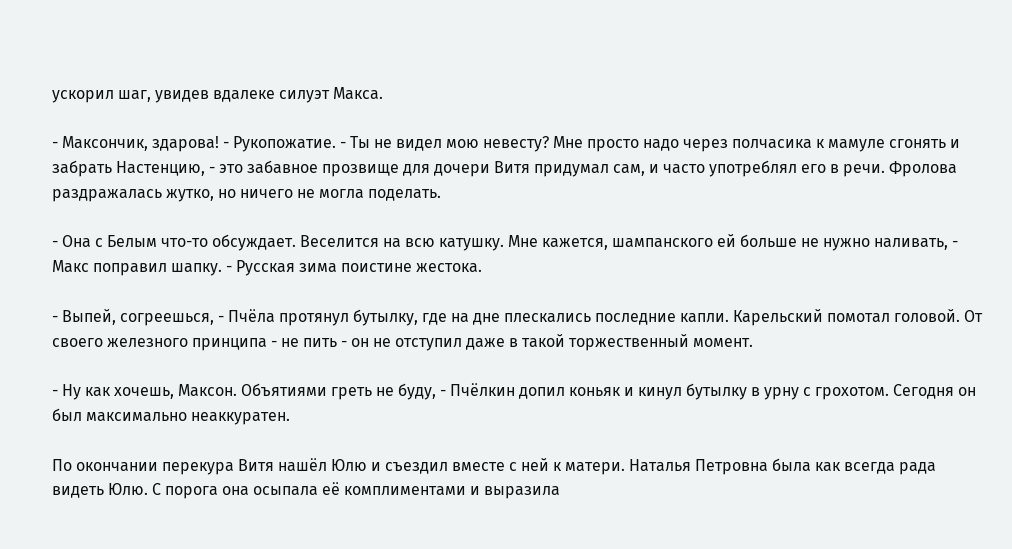ускорил шаг, увидев вдалеке силуэт Макса.

- Максончик, здарова! - Рукопожатие. - Ты не видел мою невесту? Мне просто надо через полчасика к мамуле сгонять и забрать Настенцию, - это забавное прозвище для дочери Витя придумал сам, и часто употреблял его в речи. Фролова раздражалась жутко, но ничего не могла поделать.

- Она с Белым что-то обсуждает. Веселится на всю катушку. Мне кажется, шампанского ей больше не нужно наливать, - Макс поправил шапку. - Русская зима поистине жестока.

- Выпей, согреешься, - Пчёла протянул бутылку, где на дне плескались последние капли. Карельский помотал головой. От своего железного принципа - не пить - он не отступил даже в такой торжественный момент.

- Ну как хочешь, Максон. Объятиями греть не буду, - Пчёлкин допил коньяк и кинул бутылку в урну с грохотом. Сегодня он был максимально неаккуратен.

По окончании перекура Витя нашёл Юлю и съездил вместе с ней к матери. Наталья Петровна была как всегда рада видеть Юлю. С порога она осыпала её комплиментами и выразила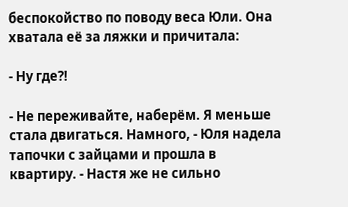беспокойство по поводу веса Юли. Она хватала её за ляжки и причитала:

- Ну где?!

- Не переживайте, наберём. Я меньше стала двигаться. Намного, - Юля надела тапочки с зайцами и прошла в квартиру. - Настя же не сильно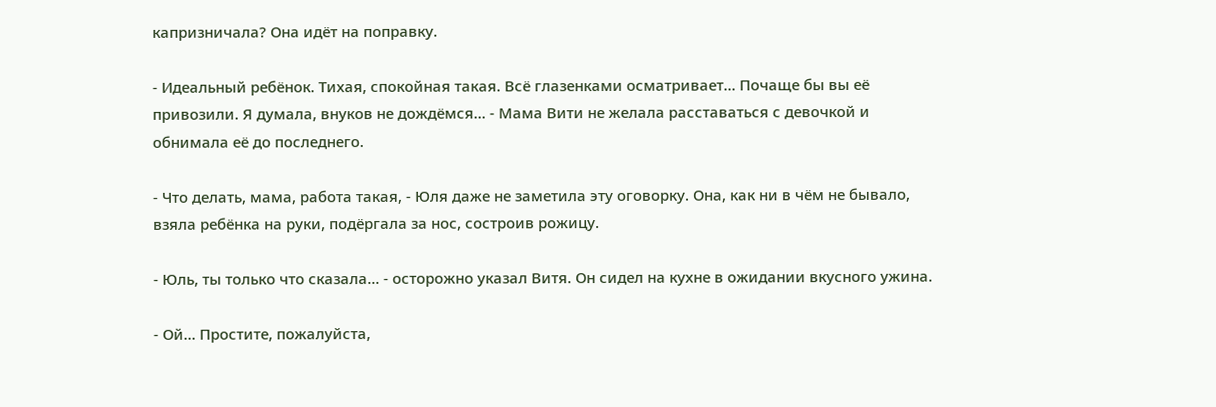капризничала? Она идёт на поправку.

- Идеальный ребёнок. Тихая, спокойная такая. Всё глазенками осматривает... Почаще бы вы её привозили. Я думала, внуков не дождёмся... - Мама Вити не желала расставаться с девочкой и обнимала её до последнего.

- Что делать, мама, работа такая, - Юля даже не заметила эту оговорку. Она, как ни в чём не бывало, взяла ребёнка на руки, подёргала за нос, состроив рожицу.

- Юль, ты только что сказала... - осторожно указал Витя. Он сидел на кухне в ожидании вкусного ужина.

- Ой... Простите, пожалуйста,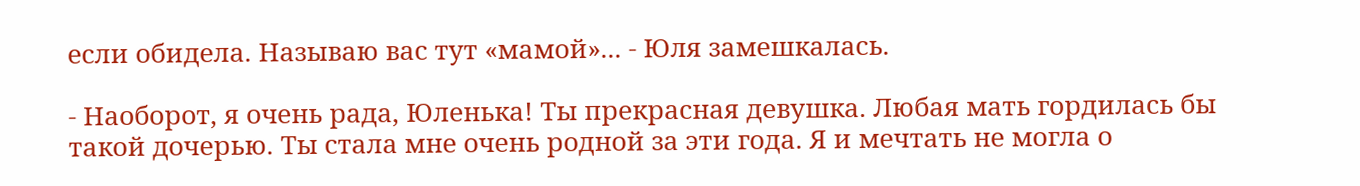если обидела. Называю вас тут «мамой»... - Юля замешкалась.

- Наоборот, я очень рада, Юленька! Ты прекрасная девушка. Любая мать гордилась бы такой дочерью. Ты стала мне очень родной за эти года. Я и мечтать не могла о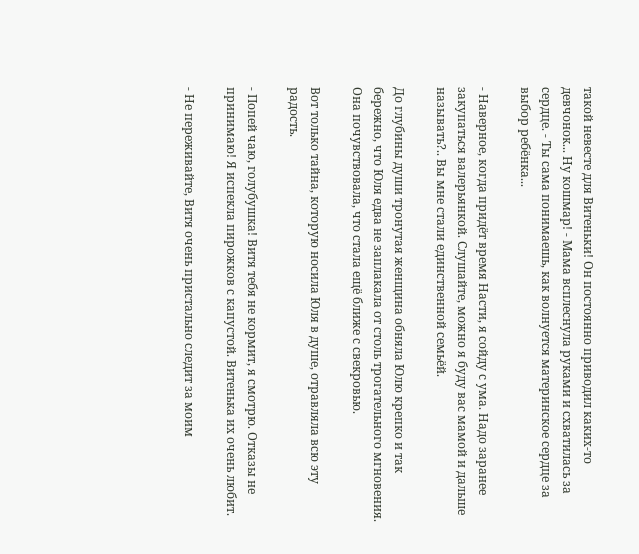такой невесте для Витеньки! Он постоянно приводил каких-то девчонок... Ну кошмар! - Мама всплеснула руками и схватилась за сердце. - Ты сама понимаешь, как волнуется материнское сердце за выбор ребёнка...

- Наверное, когда придёт время Насти, я сойду с ума. Надо заранее закупаться валерьянкой. Слушайте, можно я буду вас мамой и дальше называть?.. Вы мне стали единственной семьёй.

До глубины души тронутая женщина обняла Юлю крепко и так бережно, что Юля едва не заплакала от столь трогательного мгновения. Она почувствовала, что стала ещё ближе с свекровью.

Вот только тайна, которую носила Юля в душе, отравляла всю эту радость.

- Попей чаю, голубушка! Витя тебя не кормит, я смотрю. Отказы не принимаю! Я испекла пирожков с капустой. Витенька их очень любит.

- Не переживайте, Витя очень пристально следит за моим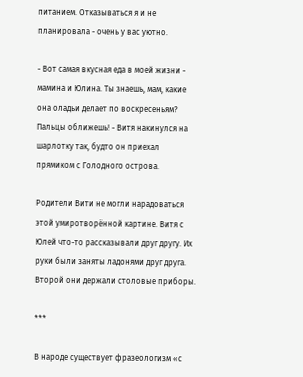питанием. Отказываться я и не планировала - очень у вас уютно.

- Вот самая вкусная еда в моей жизни - мамина и Юлина. Ты знаешь, мам, какие она оладьи делает по воскресеньям? Пальцы оближешь! - Витя накинулся на шарлотку так, будто он приехал прямиком с Голодного острова.

Родители Вити не могли нарадоваться этой умиротворённой картине. Витя с Юлей что-то рассказывали друг другу. Их руки были заняты ладонями друг друга. Второй они держали столовые приборы.

***

В народе существует фразеологизм «с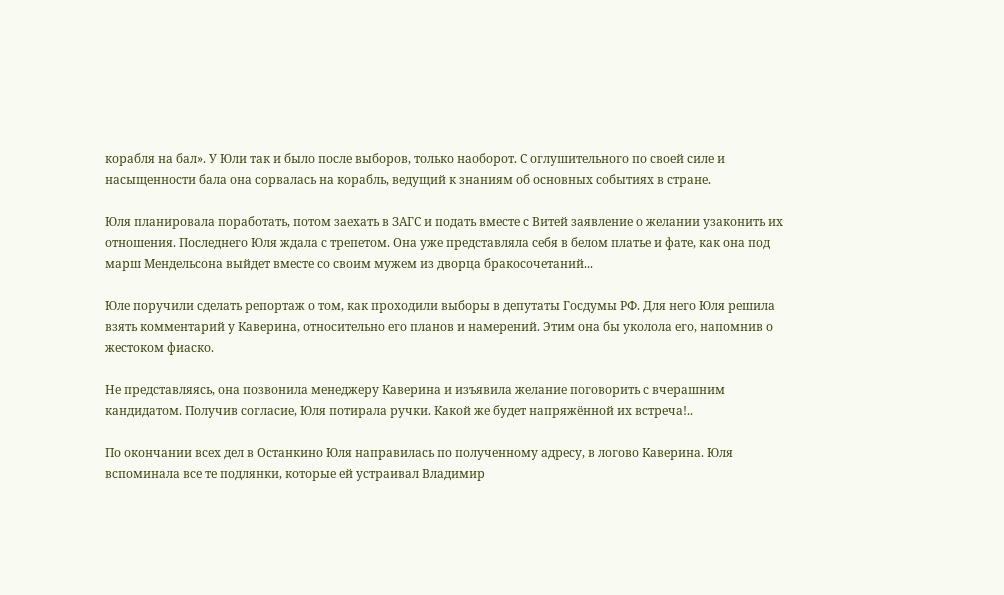корабля на бал». У Юли так и было после выборов, только наоборот. С оглушительного по своей силе и насыщенности бала она сорвалась на корабль, ведущий к знаниям об основных событиях в стране.

Юля планировала поработать, потом заехать в ЗАГС и подать вместе с Витей заявление о желании узаконить их отношения. Последнего Юля ждала с трепетом. Она уже представляла себя в белом платье и фате, как она под марш Мендельсона выйдет вместе со своим мужем из дворца бракосочетаний...

Юле поручили сделать репортаж о том, как проходили выборы в депутаты Госдумы РФ. Для него Юля решила взять комментарий у Каверина, относительно его планов и намерений. Этим она бы уколола его, напомнив о жестоком фиаско.

Не представляясь, она позвонила менеджеру Каверина и изъявила желание поговорить с вчерашним кандидатом. Получив согласие, Юля потирала ручки. Какой же будет напряжённой их встреча!..

По окончании всех дел в Останкино Юля направилась по полученному адресу, в логово Каверина. Юля вспоминала все те подлянки, которые ей устраивал Владимир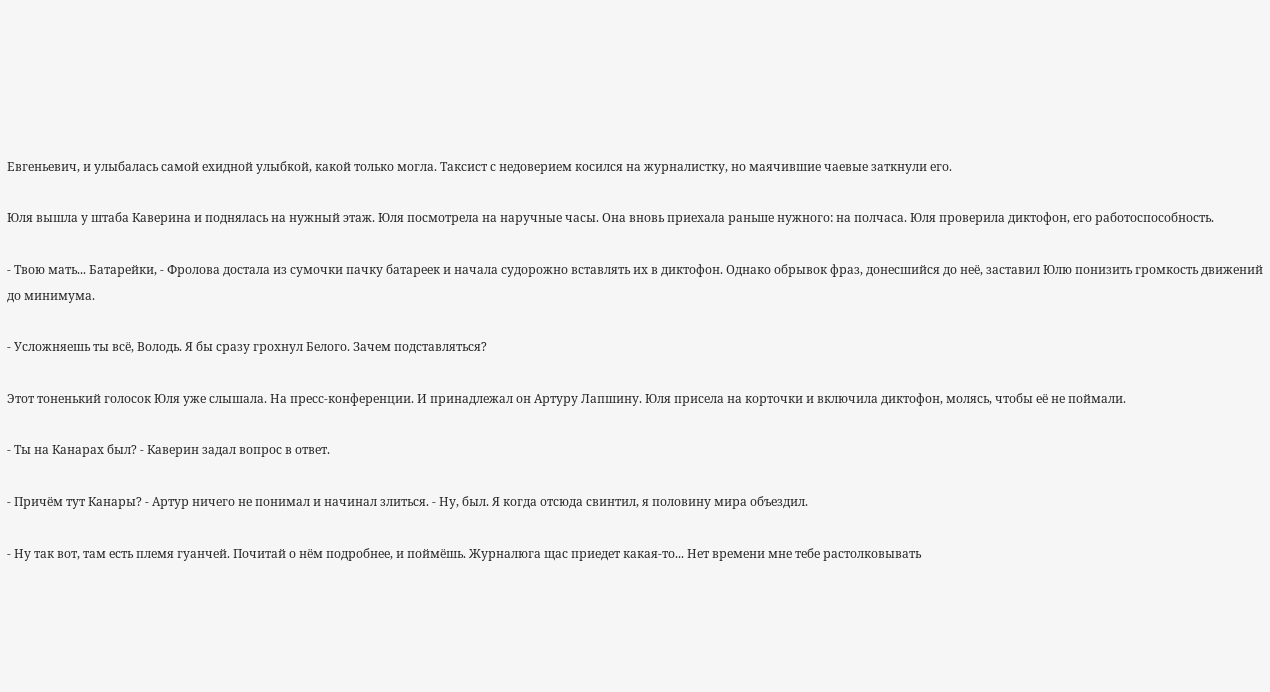Евгеньевич, и улыбалась самой ехидной улыбкой, какой только могла. Таксист с недоверием косился на журналистку, но маячившие чаевые заткнули его.

Юля вышла у штаба Каверина и поднялась на нужный этаж. Юля посмотрела на наручные часы. Она вновь приехала раньше нужного: на полчаса. Юля проверила диктофон, его работоспособность.

- Твою мать... Батарейки, - Фролова достала из сумочки пачку батареек и начала судорожно вставлять их в диктофон. Однако обрывок фраз, донесшийся до неё, заставил Юлю понизить громкость движений до минимума.

- Усложняешь ты всё, Володь. Я бы сразу грохнул Белого. Зачем подставляться?

Этот тоненький голосок Юля уже слышала. На пресс-конференции. И принадлежал он Артуру Лапшину. Юля присела на корточки и включила диктофон, молясь, чтобы её не поймали.

- Ты на Канарах был? - Каверин задал вопрос в ответ.

- Причём тут Канары? - Артур ничего не понимал и начинал злиться. - Ну, был. Я когда отсюда свинтил, я половину мира объездил.

- Ну так вот, там есть племя гуанчей. Почитай о нём подробнее, и поймёшь. Журналюга щас приедет какая-то... Нет времени мне тебе растолковывать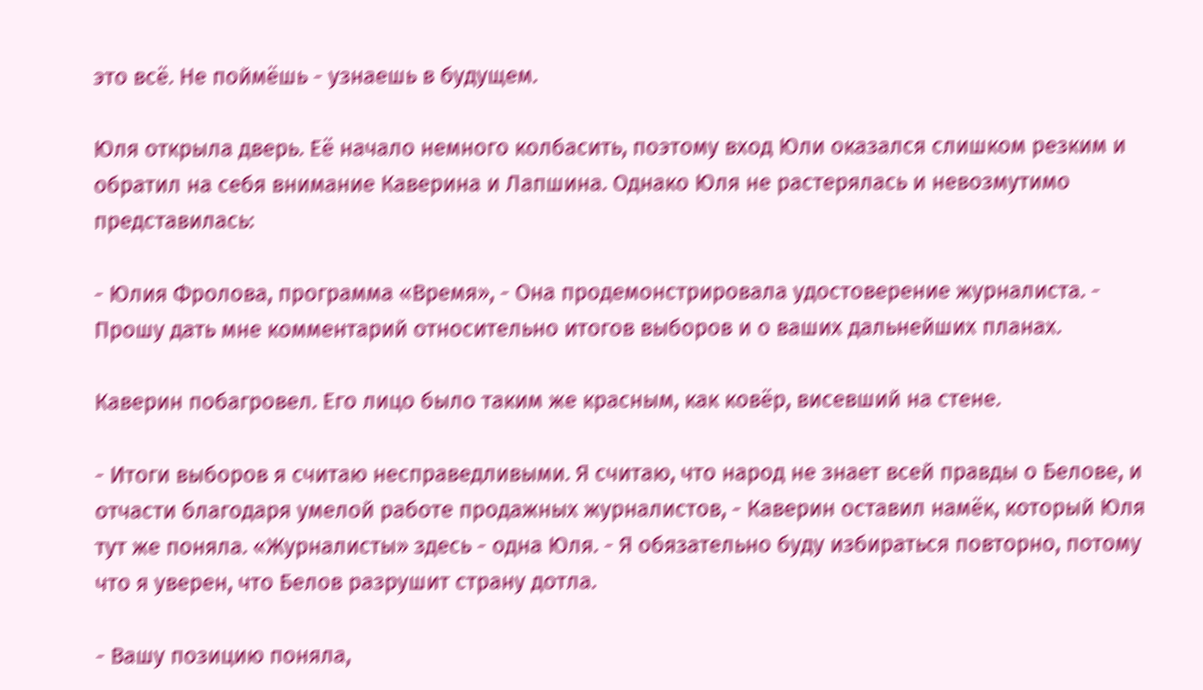это всё. Не поймёшь - узнаешь в будущем.

Юля открыла дверь. Её начало немного колбасить, поэтому вход Юли оказался слишком резким и обратил на себя внимание Каверина и Лапшина. Однако Юля не растерялась и невозмутимо представилась:

- Юлия Фролова, программа «Время», - Она продемонстрировала удостоверение журналиста. - Прошу дать мне комментарий относительно итогов выборов и о ваших дальнейших планах.

Каверин побагровел. Его лицо было таким же красным, как ковёр, висевший на стене.

- Итоги выборов я считаю несправедливыми. Я считаю, что народ не знает всей правды о Белове, и отчасти благодаря умелой работе продажных журналистов, - Каверин оставил намёк, который Юля тут же поняла. «Журналисты» здесь - одна Юля. - Я обязательно буду избираться повторно, потому что я уверен, что Белов разрушит страну дотла.

- Вашу позицию поняла,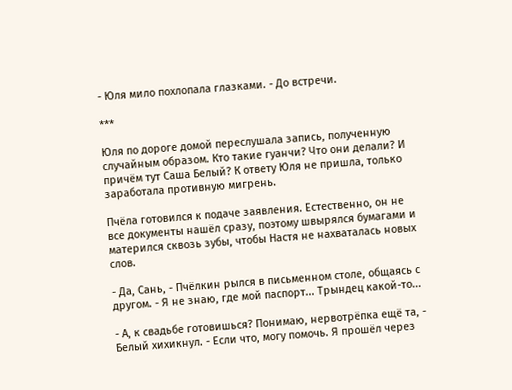- Юля мило похлопала глазками. - До встречи.

***

Юля по дороге домой переслушала запись, полученную случайным образом. Кто такие гуанчи? Что они делали? И причём тут Саша Белый? К ответу Юля не пришла, только заработала противную мигрень.

Пчёла готовился к подаче заявления. Естественно, он не все документы нашёл сразу, поэтому швырялся бумагами и матерился сквозь зубы, чтобы Настя не нахваталась новых слов.

- Да, Сань, - Пчёлкин рылся в письменном столе, общаясь с другом. - Я не знаю, где мой паспорт... Трындец какой-то...

- А, к свадьбе готовишься? Понимаю, нервотрёпка ещё та, - Белый хихикнул. - Если что, могу помочь. Я прошёл через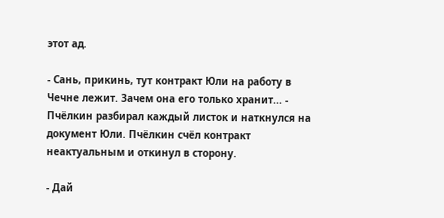этот ад.

- Сань, прикинь, тут контракт Юли на работу в Чечне лежит. Зачем она его только хранит... - Пчёлкин разбирал каждый листок и наткнулся на документ Юли. Пчёлкин счёл контракт неактуальным и откинул в сторону.

- Дай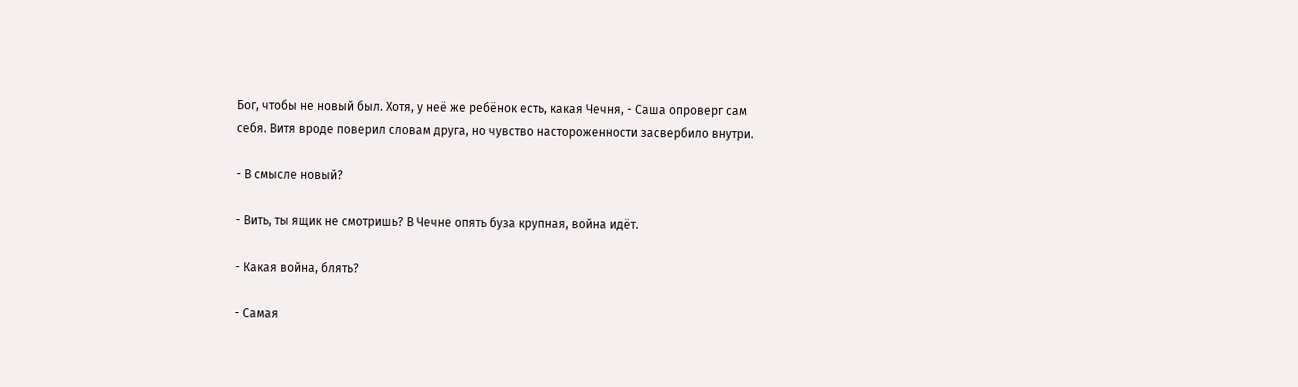Бог, чтобы не новый был. Хотя, у неё же ребёнок есть, какая Чечня, - Саша опроверг сам себя. Витя вроде поверил словам друга, но чувство настороженности засвербило внутри.

- В смысле новый?

- Вить, ты ящик не смотришь? В Чечне опять буза крупная, война идёт.

- Какая война, блять?

- Самая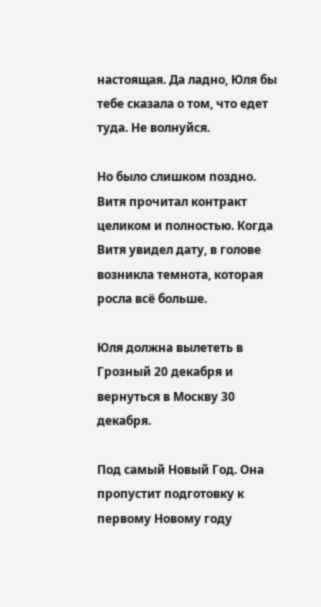настоящая. Да ладно, Юля бы тебе сказала о том, что едет туда. Не волнуйся.

Но было слишком поздно. Витя прочитал контракт целиком и полностью. Когда Витя увидел дату, в голове возникла темнота, которая росла всё больше.

Юля должна вылететь в Грозный 20 декабря и вернуться в Москву 30 декабря.

Под самый Новый Год. Она пропустит подготовку к первому Новому году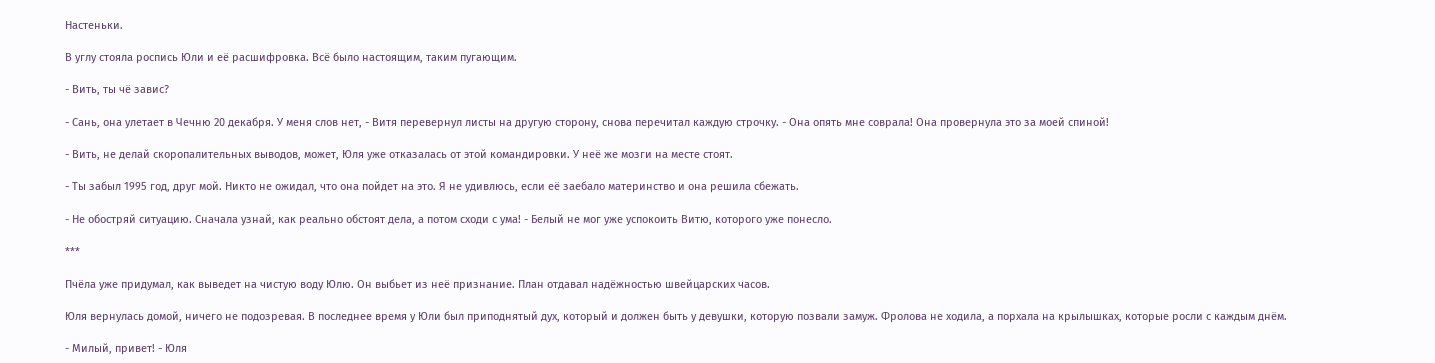Настеньки.

В углу стояла роспись Юли и её расшифровка. Всё было настоящим, таким пугающим.

- Вить, ты чё завис?

- Сань, она улетает в Чечню 20 декабря. У меня слов нет, - Витя перевернул листы на другую сторону, снова перечитал каждую строчку. - Она опять мне соврала! Она провернула это за моей спиной!

- Вить, не делай скоропалительных выводов, может, Юля уже отказалась от этой командировки. У неё же мозги на месте стоят.

- Ты забыл 1995 год, друг мой. Никто не ожидал, что она пойдет на это. Я не удивлюсь, если её заебало материнство и она решила сбежать.

- Не обостряй ситуацию. Сначала узнай, как реально обстоят дела, а потом сходи с ума! - Белый не мог уже успокоить Витю, которого уже понесло.

***

Пчёла уже придумал, как выведет на чистую воду Юлю. Он выбьет из неё признание. План отдавал надёжностью швейцарских часов.

Юля вернулась домой, ничего не подозревая. В последнее время у Юли был приподнятый дух, который и должен быть у девушки, которую позвали замуж. Фролова не ходила, а порхала на крылышках, которые росли с каждым днём.

- Милый, привет! - Юля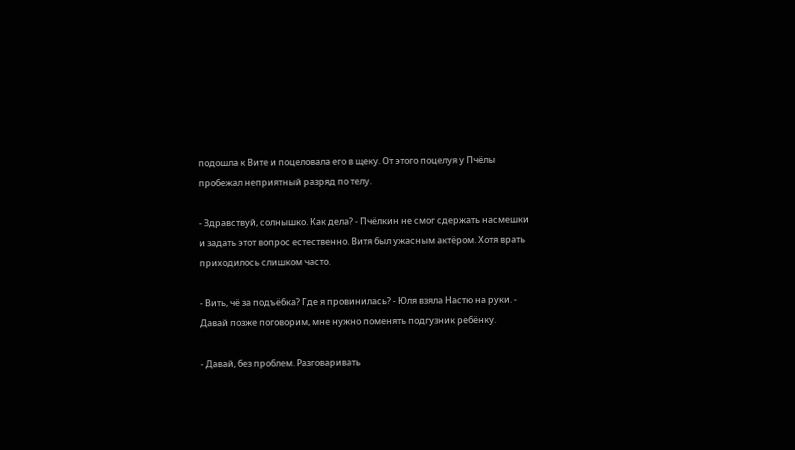подошла к Вите и поцеловала его в щеку. От этого поцелуя у Пчёлы пробежал неприятный разряд по телу.

- Здравствуй, солнышко. Как дела? - Пчёлкин не смог сдержать насмешки и задать этот вопрос естественно. Витя был ужасным актёром. Хотя врать приходилось слишком часто.

- Вить, чё за подъёбка? Где я провинилась? - Юля взяла Настю на руки. - Давай позже поговорим, мне нужно поменять подгузник ребёнку.

- Давай, без проблем. Разговаривать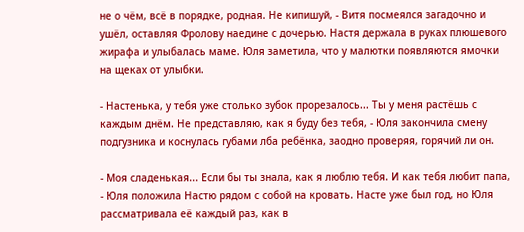не о чём, всё в порядке, родная. Не кипишуй, - Витя посмеялся загадочно и ушёл, оставляя Фролову наедине с дочерью. Настя держала в руках плюшевого жирафа и улыбалась маме. Юля заметила, что у малютки появляются ямочки на щеках от улыбки.

- Настенька, у тебя уже столько зубок прорезалось... Ты у меня растёшь с каждым днём. Не представляю, как я буду без тебя, - Юля закончила смену подгузника и коснулась губами лба ребёнка, заодно проверяя, горячий ли он.

- Моя сладенькая... Если бы ты знала, как я люблю тебя. И как тебя любит папа, - Юля положила Настю рядом с собой на кровать. Насте уже был год, но Юля рассматривала её каждый раз, как в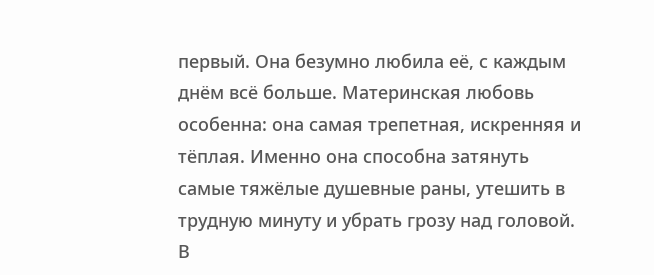первый. Она безумно любила её, с каждым днём всё больше. Материнская любовь особенна: она самая трепетная, искренняя и тёплая. Именно она способна затянуть самые тяжёлые душевные раны, утешить в трудную минуту и убрать грозу над головой. В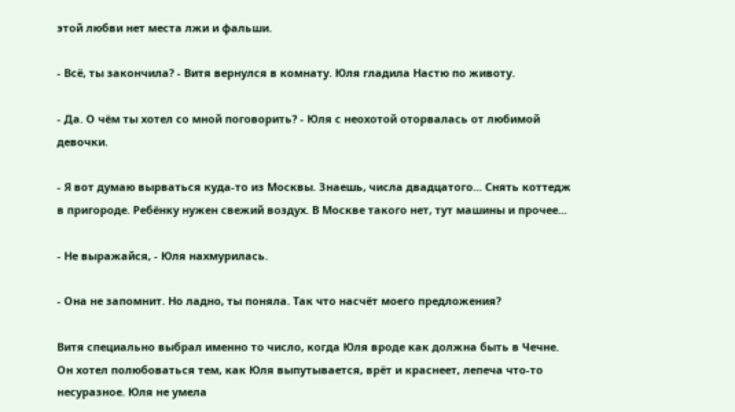этой любви нет места лжи и фальши.

- Всё, ты закончила? - Витя вернулся в комнату. Юля гладила Настю по животу.

- Да. О чём ты хотел со мной поговорить? - Юля с неохотой оторвалась от любимой девочки.

- Я вот думаю вырваться куда-то из Москвы. Знаешь, числа двадцатого... Снять коттедж в пригороде. Ребёнку нужен свежий воздух. В Москве такого нет, тут машины и прочее...

- Не выражайся, - Юля нахмурилась.

- Она не запомнит. Но ладно, ты поняла. Так что насчёт моего предложения?

Витя специально выбрал именно то число, когда Юля вроде как должна быть в Чечне. Он хотел полюбоваться тем, как Юля выпутывается, врёт и краснеет, лепеча что-то несуразное. Юля не умела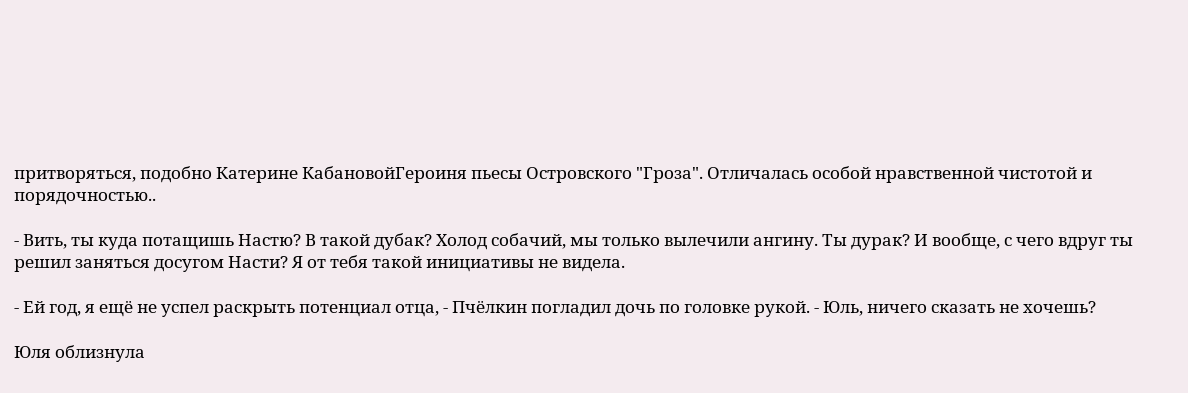притворяться, подобно Катерине КабановойГероиня пьесы Островского "Гроза". Отличалась особой нравственной чистотой и порядочностью..

- Вить, ты куда потащишь Настю? В такой дубак? Холод собачий, мы только вылечили ангину. Ты дурак? И вообще, с чего вдруг ты решил заняться досугом Насти? Я от тебя такой инициативы не видела.

- Ей год, я ещё не успел раскрыть потенциал отца, - Пчёлкин погладил дочь по головке рукой. - Юль, ничего сказать не хочешь?

Юля облизнула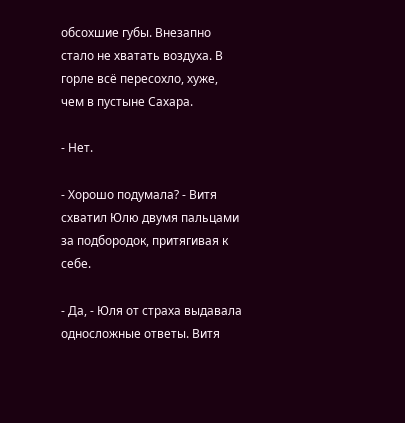обсохшие губы. Внезапно стало не хватать воздуха. В горле всё пересохло, хуже, чем в пустыне Сахара.

- Нет.

- Хорошо подумала? - Витя схватил Юлю двумя пальцами за подбородок, притягивая к себе.

- Да, - Юля от страха выдавала односложные ответы. Витя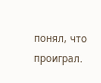понял, что проиграл.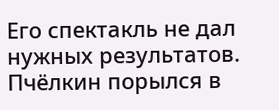Его спектакль не дал нужных результатов. Пчёлкин порылся в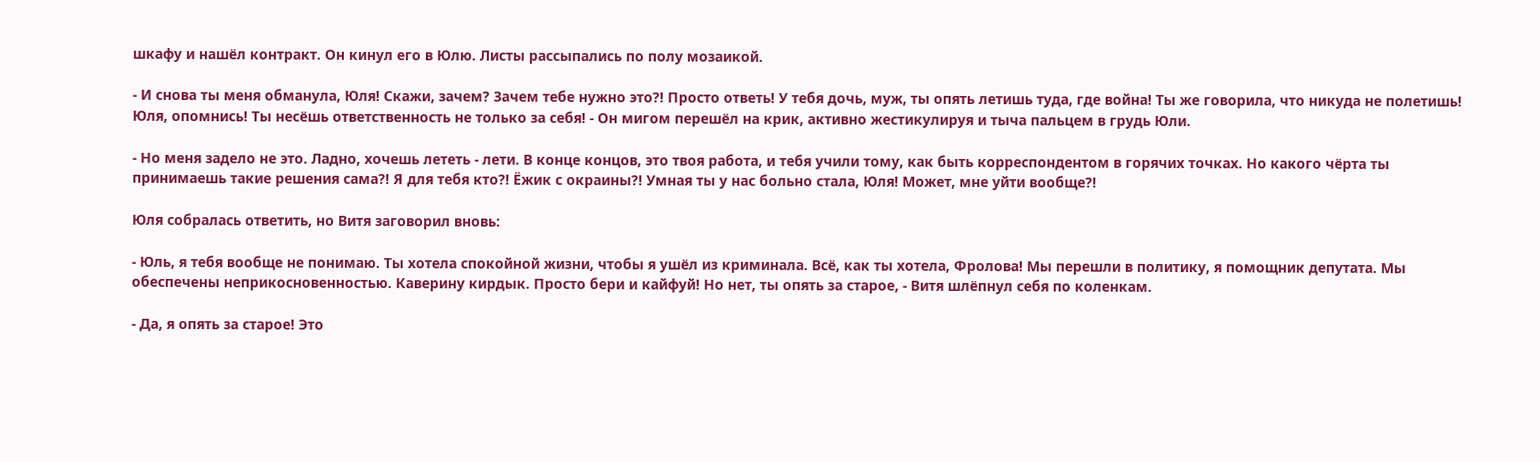шкафу и нашёл контракт. Он кинул его в Юлю. Листы рассыпались по полу мозаикой.

- И снова ты меня обманула, Юля! Скажи, зачем? Зачем тебе нужно это?! Просто ответь! У тебя дочь, муж, ты опять летишь туда, где война! Ты же говорила, что никуда не полетишь! Юля, опомнись! Ты несёшь ответственность не только за себя! - Он мигом перешёл на крик, активно жестикулируя и тыча пальцем в грудь Юли.

- Но меня задело не это. Ладно, хочешь лететь - лети. В конце концов, это твоя работа, и тебя учили тому, как быть корреспондентом в горячих точках. Но какого чёрта ты принимаешь такие решения сама?! Я для тебя кто?! Ёжик с окраины?! Умная ты у нас больно стала, Юля! Может, мне уйти вообще?!

Юля собралась ответить, но Витя заговорил вновь:

- Юль, я тебя вообще не понимаю. Ты хотела спокойной жизни, чтобы я ушёл из криминала. Всё, как ты хотела, Фролова! Мы перешли в политику, я помощник депутата. Мы обеспечены неприкосновенностью. Каверину кирдык. Просто бери и кайфуй! Но нет, ты опять за старое, - Витя шлёпнул себя по коленкам.

- Да, я опять за старое! Это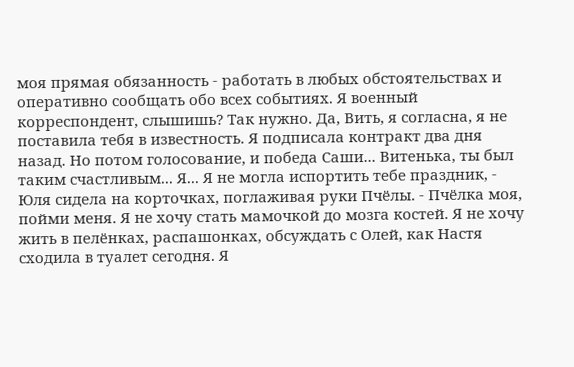моя прямая обязанность - работать в любых обстоятельствах и оперативно сообщать обо всех событиях. Я военный корреспондент, слышишь? Так нужно. Да, Вить, я согласна, я не поставила тебя в известность. Я подписала контракт два дня назад. Но потом голосование, и победа Саши... Витенька, ты был таким счастливым... Я... Я не могла испортить тебе праздник, - Юля сидела на корточках, поглаживая руки Пчёлы. - Пчёлка моя, пойми меня. Я не хочу стать мамочкой до мозга костей. Я не хочу жить в пелёнках, распашонках, обсуждать с Олей, как Настя сходила в туалет сегодня. Я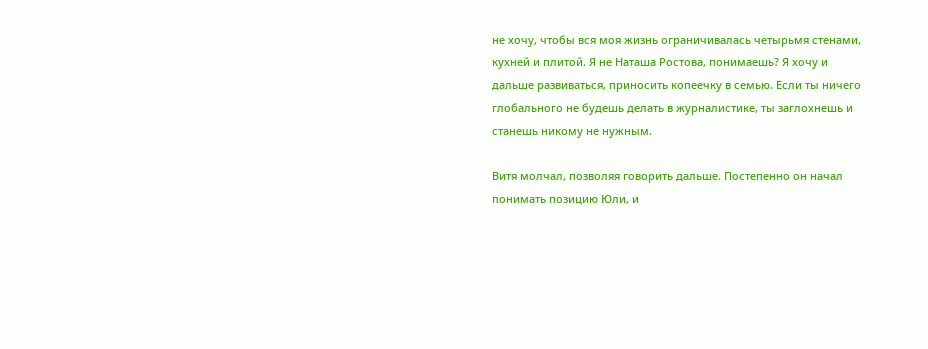не хочу, чтобы вся моя жизнь ограничивалась четырьмя стенами, кухней и плитой. Я не Наташа Ростова, понимаешь? Я хочу и дальше развиваться, приносить копеечку в семью. Если ты ничего глобального не будешь делать в журналистике, ты заглохнешь и станешь никому не нужным.

Витя молчал, позволяя говорить дальше. Постепенно он начал понимать позицию Юли, и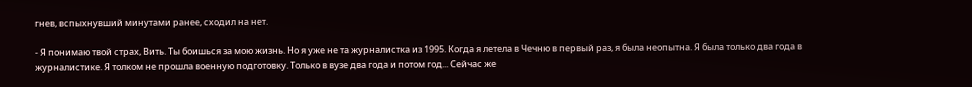гнев, вспыхнувший минутами ранее, сходил на нет.

- Я понимаю твой страх, Вить. Ты боишься за мою жизнь. Но я уже не та журналистка из 1995. Когда я летела в Чечню в первый раз, я была неопытна. Я была только два года в журналистике. Я толком не прошла военную подготовку. Только в вузе два года и потом год... Сейчас же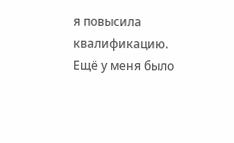я повысила квалификацию. Ещё у меня было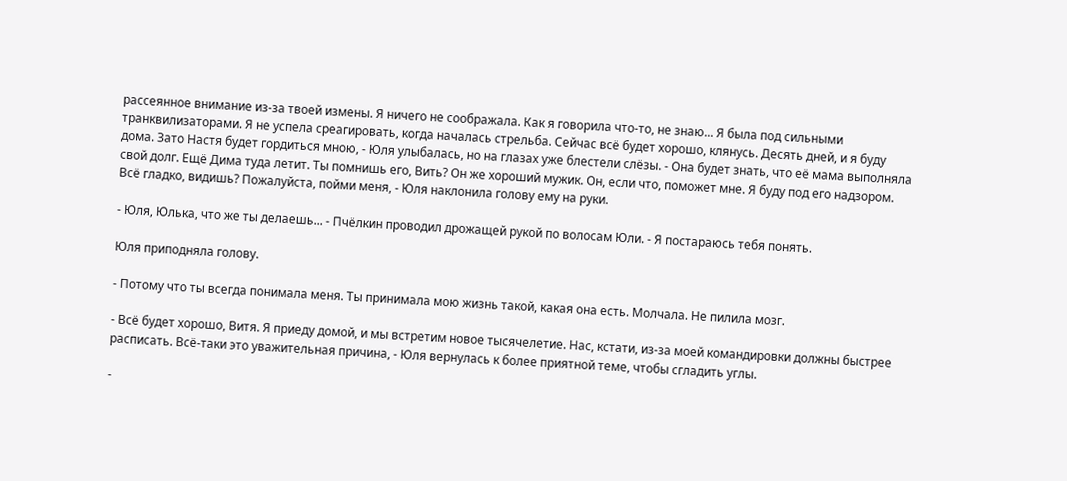рассеянное внимание из-за твоей измены. Я ничего не соображала. Как я говорила что-то, не знаю... Я была под сильными транквилизаторами. Я не успела среагировать, когда началась стрельба. Сейчас всё будет хорошо, клянусь. Десять дней, и я буду дома. Зато Настя будет гордиться мною, - Юля улыбалась, но на глазах уже блестели слёзы. - Она будет знать, что её мама выполняла свой долг. Ещё Дима туда летит. Ты помнишь его, Вить? Он же хороший мужик. Он, если что, поможет мне. Я буду под его надзором. Всё гладко, видишь? Пожалуйста, пойми меня, - Юля наклонила голову ему на руки.

- Юля, Юлька, что же ты делаешь... - Пчёлкин проводил дрожащей рукой по волосам Юли. - Я постараюсь тебя понять.

Юля приподняла голову.

- Потому что ты всегда понимала меня. Ты принимала мою жизнь такой, какая она есть. Молчала. Не пилила мозг.

- Всё будет хорошо, Витя. Я приеду домой, и мы встретим новое тысячелетие. Нас, кстати, из-за моей командировки должны быстрее расписать. Всё-таки это уважительная причина, - Юля вернулась к более приятной теме, чтобы сгладить углы.

-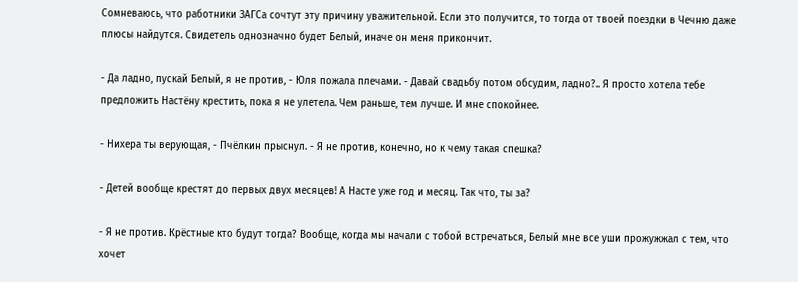Сомневаюсь, что работники ЗАГСа сочтут эту причину уважительной. Если это получится, то тогда от твоей поездки в Чечню даже плюсы найдутся. Свидетель однозначно будет Белый, иначе он меня прикончит.

- Да ладно, пускай Белый, я не против, - Юля пожала плечами. - Давай свадьбу потом обсудим, ладно?.. Я просто хотела тебе предложить Настёну крестить, пока я не улетела. Чем раньше, тем лучше. И мне спокойнее.

- Нихера ты верующая, - Пчёлкин прыснул. - Я не против, конечно, но к чему такая спешка?

- Детей вообще крестят до первых двух месяцев! А Насте уже год и месяц. Так что, ты за?

- Я не против. Крёстные кто будут тогда? Вообще, когда мы начали с тобой встречаться, Белый мне все уши прожужжал с тем, что хочет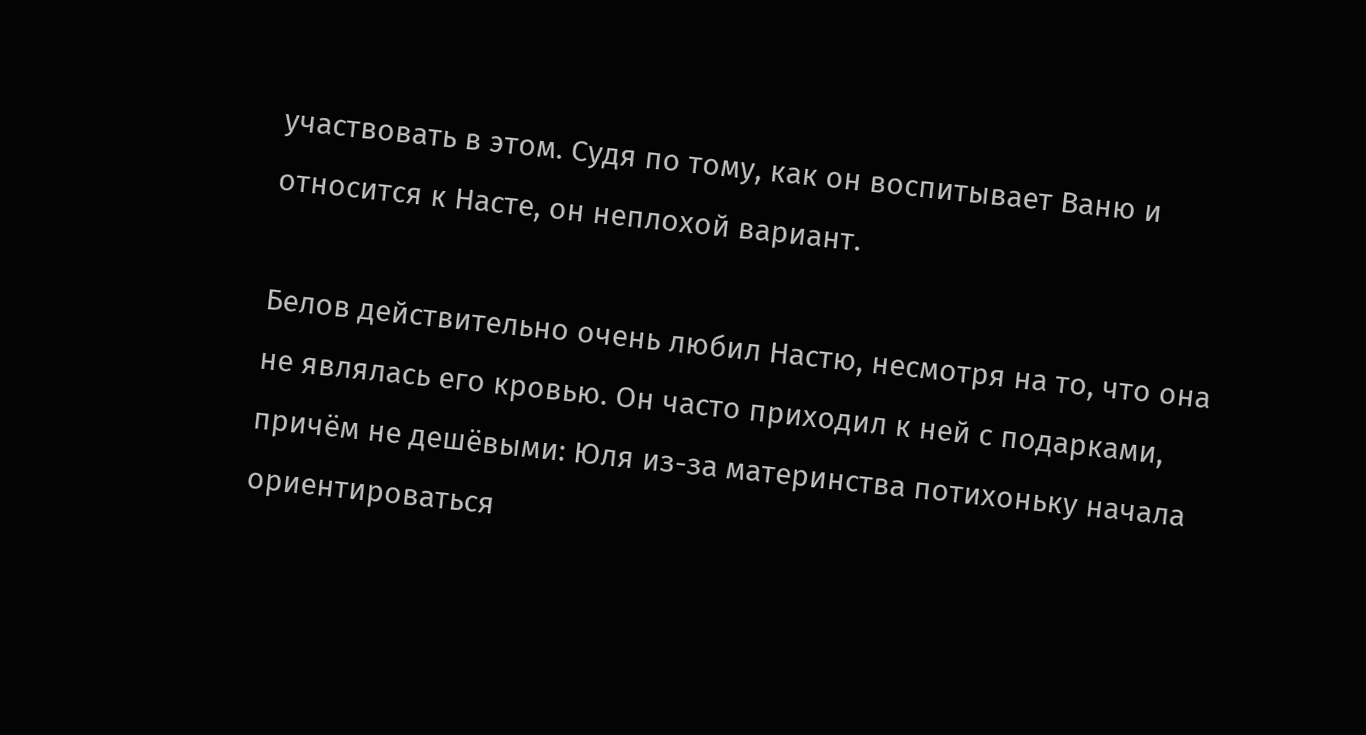участвовать в этом. Судя по тому, как он воспитывает Ваню и относится к Насте, он неплохой вариант.

Белов действительно очень любил Настю, несмотря на то, что она не являлась его кровью. Он часто приходил к ней с подарками, причём не дешёвыми: Юля из-за материнства потихоньку начала ориентироваться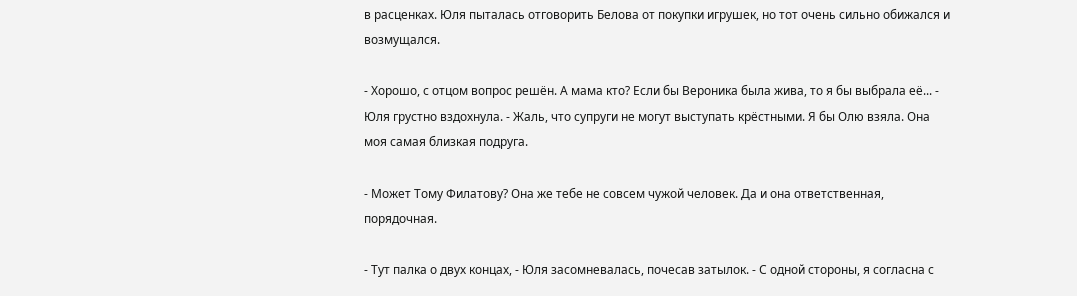в расценках. Юля пыталась отговорить Белова от покупки игрушек, но тот очень сильно обижался и возмущался.

- Хорошо, с отцом вопрос решён. А мама кто? Если бы Вероника была жива, то я бы выбрала её... - Юля грустно вздохнула. - Жаль, что супруги не могут выступать крёстными. Я бы Олю взяла. Она моя самая близкая подруга.

- Может Тому Филатову? Она же тебе не совсем чужой человек. Да и она ответственная, порядочная.

- Тут палка о двух концах, - Юля засомневалась, почесав затылок. - С одной стороны, я согласна с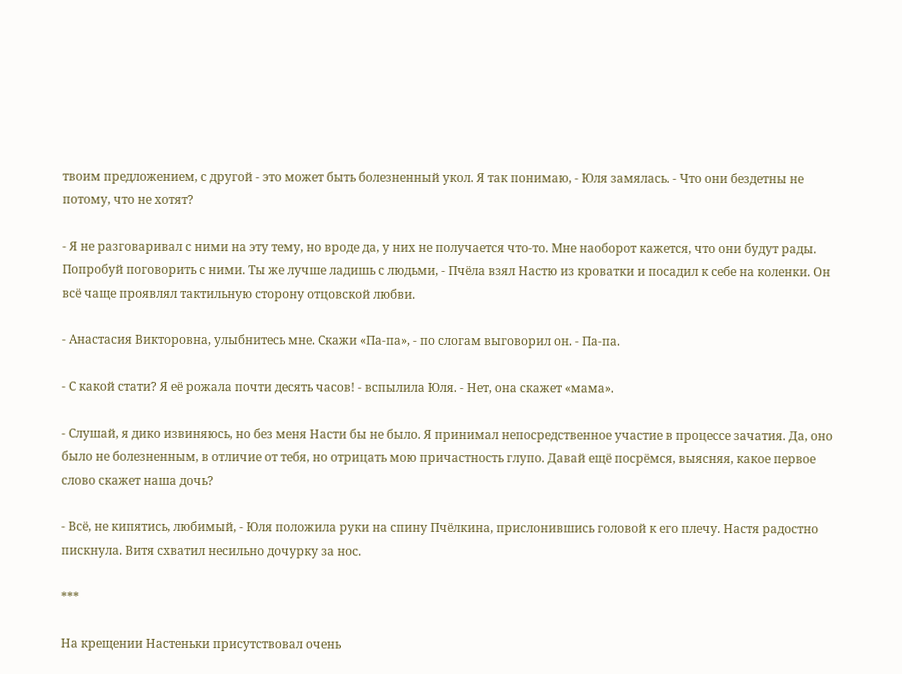твоим предложением, с другой - это может быть болезненный укол. Я так понимаю, - Юля замялась. - Что они бездетны не потому, что не хотят?

- Я не разговаривал с ними на эту тему, но вроде да, у них не получается что-то. Мне наоборот кажется, что они будут рады. Попробуй поговорить с ними. Ты же лучше ладишь с людьми, - Пчёла взял Настю из кроватки и посадил к себе на коленки. Он всё чаще проявлял тактильную сторону отцовской любви.

- Анастасия Викторовна, улыбнитесь мне. Скажи «Па-па», - по слогам выговорил он. - Па-па.

- С какой стати? Я её рожала почти десять часов! - вспылила Юля. - Нет, она скажет «мама».

- Слушай, я дико извиняюсь, но без меня Насти бы не было. Я принимал непосредственное участие в процессе зачатия. Да, оно было не болезненным, в отличие от тебя, но отрицать мою причастность глупо. Давай ещё посрёмся, выясняя, какое первое слово скажет наша дочь?

- Всё, не кипятись, любимый, - Юля положила руки на спину Пчёлкина, прислонившись головой к его плечу. Настя радостно пискнула. Витя схватил несильно дочурку за нос.

***

На крещении Настеньки присутствовал очень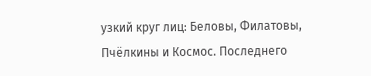узкий круг лиц: Беловы, Филатовы, Пчёлкины и Космос. Последнего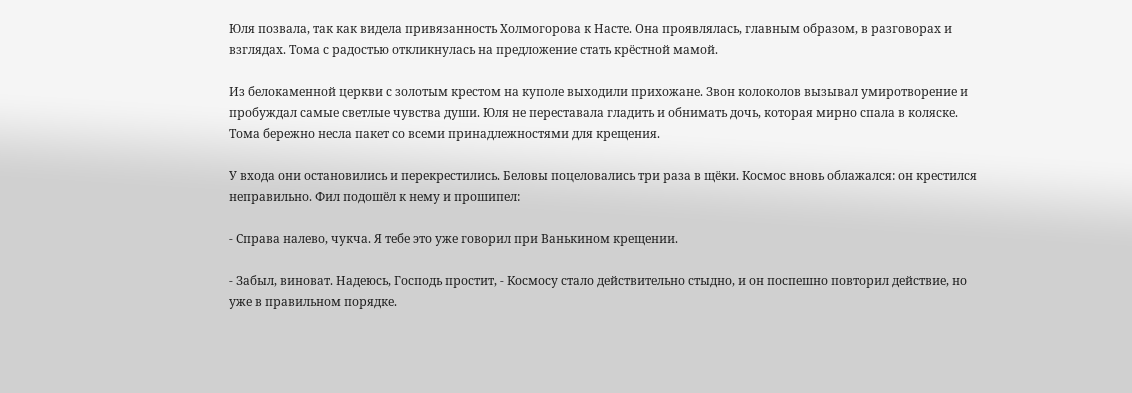Юля позвала, так как видела привязанность Холмогорова к Насте. Она проявлялась, главным образом, в разговорах и взглядах. Тома с радостью откликнулась на предложение стать крёстной мамой.

Из белокаменной церкви с золотым крестом на куполе выходили прихожане. Звон колоколов вызывал умиротворение и пробуждал самые светлые чувства души. Юля не переставала гладить и обнимать дочь, которая мирно спала в коляске. Тома бережно несла пакет со всеми принадлежностями для крещения.

У входа они остановились и перекрестились. Беловы поцеловались три раза в щёки. Космос вновь облажался: он крестился неправильно. Фил подошёл к нему и прошипел:

- Справа налево, чукча. Я тебе это уже говорил при Ванькином крещении.

- Забыл, виноват. Надеюсь, Господь простит, - Космосу стало действительно стыдно, и он поспешно повторил действие, но уже в правильном порядке.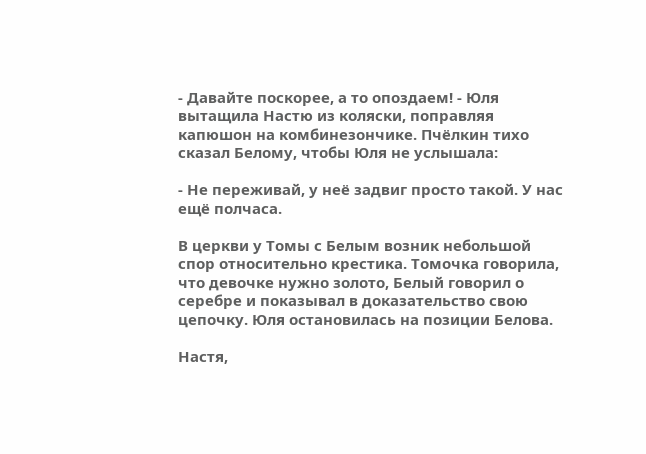- Давайте поскорее, а то опоздаем! - Юля вытащила Настю из коляски, поправляя капюшон на комбинезончике. Пчёлкин тихо сказал Белому, чтобы Юля не услышала:

- Не переживай, у неё задвиг просто такой. У нас ещё полчаса.

В церкви у Томы с Белым возник небольшой спор относительно крестика. Томочка говорила, что девочке нужно золото, Белый говорил о серебре и показывал в доказательство свою цепочку. Юля остановилась на позиции Белова.

Настя,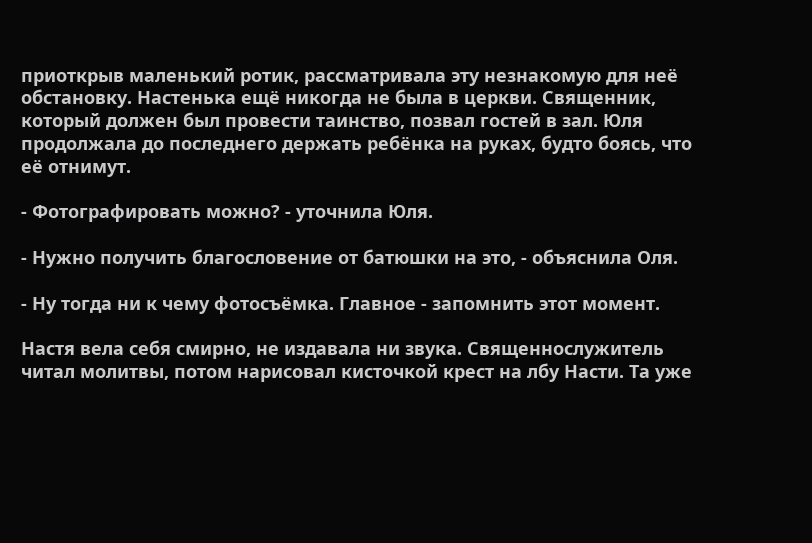приоткрыв маленький ротик, рассматривала эту незнакомую для неё обстановку. Настенька ещё никогда не была в церкви. Священник, который должен был провести таинство, позвал гостей в зал. Юля продолжала до последнего держать ребёнка на руках, будто боясь, что её отнимут.

- Фотографировать можно? - уточнила Юля.

- Нужно получить благословение от батюшки на это, - объяснила Оля.

- Ну тогда ни к чему фотосъёмка. Главное - запомнить этот момент.

Настя вела себя смирно, не издавала ни звука. Священнослужитель читал молитвы, потом нарисовал кисточкой крест на лбу Насти. Та уже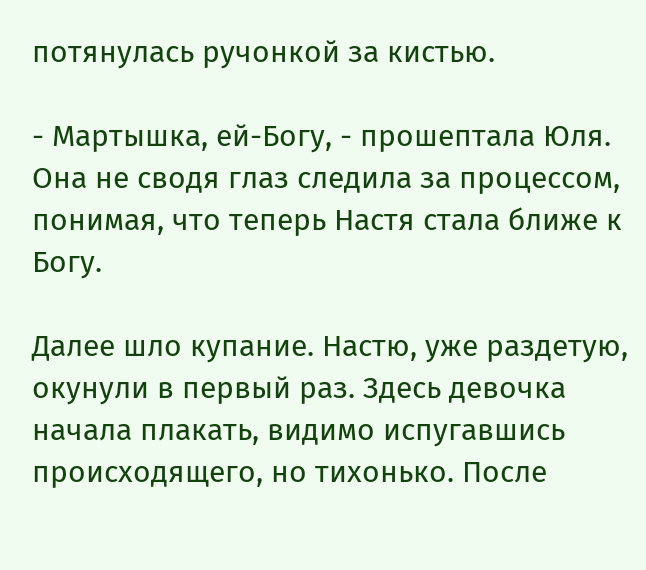потянулась ручонкой за кистью.

- Мартышка, ей-Богу, - прошептала Юля. Она не сводя глаз следила за процессом, понимая, что теперь Настя стала ближе к Богу.

Далее шло купание. Настю, уже раздетую, окунули в первый раз. Здесь девочка начала плакать, видимо испугавшись происходящего, но тихонько. После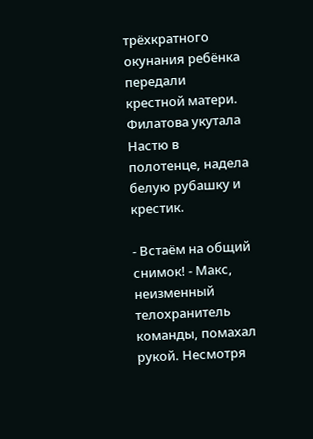трёхкратного окунания ребёнка передали крестной матери. Филатова укутала Настю в полотенце, надела белую рубашку и крестик.

- Встаём на общий снимок! - Макс, неизменный телохранитель команды, помахал рукой. Несмотря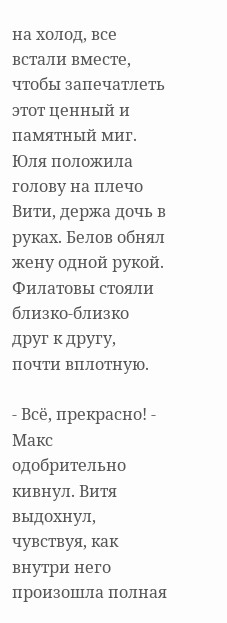на холод, все встали вместе, чтобы запечатлеть этот ценный и памятный миг. Юля положила голову на плечо Вити, держа дочь в руках. Белов обнял жену одной рукой. Филатовы стояли близко-близко друг к другу, почти вплотную.

- Всё, прекрасно! - Макс одобрительно кивнул. Витя выдохнул, чувствуя, как внутри него произошла полная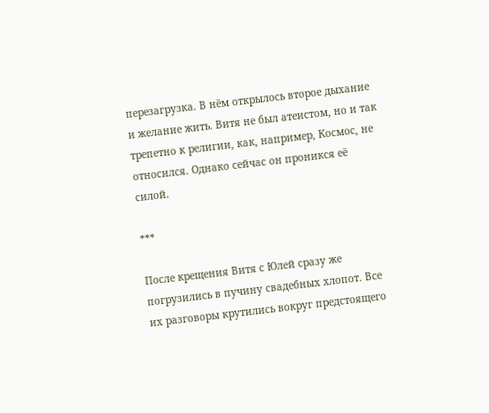перезагрузка. В нём открылось второе дыхание и желание жить. Витя не был атеистом, но и так трепетно к религии, как, например, Космос, не относился. Однако сейчас он проникся её силой.

***

После крещения Витя с Юлей сразу же погрузились в пучину свадебных хлопот. Все их разговоры крутились вокруг предстоящего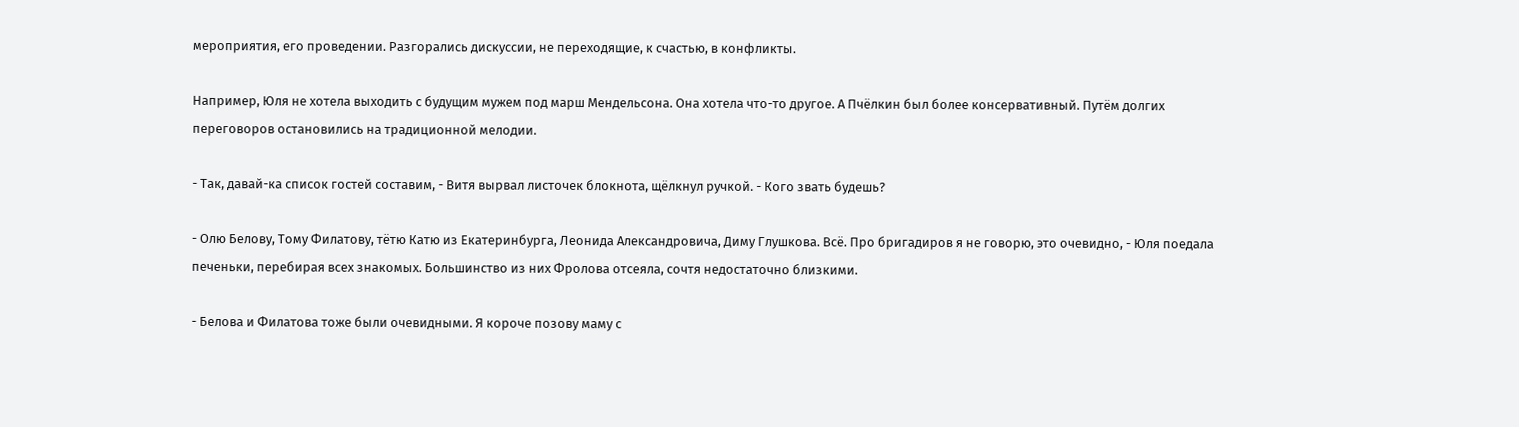мероприятия, его проведении. Разгорались дискуссии, не переходящие, к счастью, в конфликты.

Например, Юля не хотела выходить с будущим мужем под марш Мендельсона. Она хотела что-то другое. А Пчёлкин был более консервативный. Путём долгих переговоров остановились на традиционной мелодии.

- Так, давай-ка список гостей составим, - Витя вырвал листочек блокнота, щёлкнул ручкой. - Кого звать будешь?

- Олю Белову, Тому Филатову, тётю Катю из Екатеринбурга, Леонида Александровича, Диму Глушкова. Всё. Про бригадиров я не говорю, это очевидно, - Юля поедала печеньки, перебирая всех знакомых. Большинство из них Фролова отсеяла, сочтя недостаточно близкими.

- Белова и Филатова тоже были очевидными. Я короче позову маму с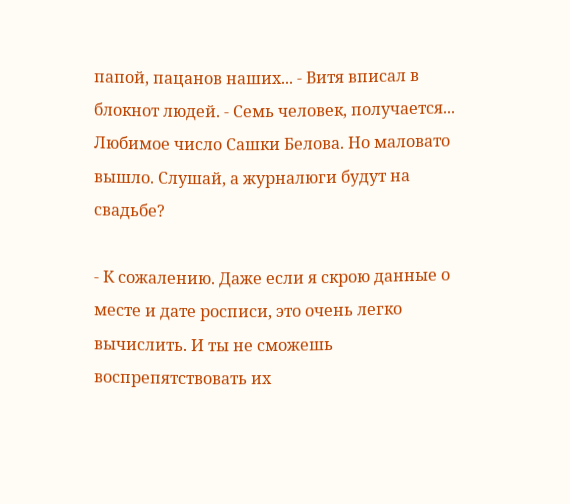папой, пацанов наших... - Витя вписал в блокнот людей. - Семь человек, получается... Любимое число Сашки Белова. Но маловато вышло. Слушай, а журналюги будут на свадьбе?

- К сожалению. Даже если я скрою данные о месте и дате росписи, это очень легко вычислить. И ты не сможешь воспрепятствовать их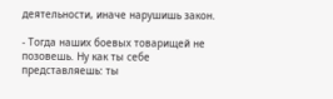деятельности, иначе нарушишь закон.

- Тогда наших боевых товарищей не позовешь. Ну как ты себе представляешь: ты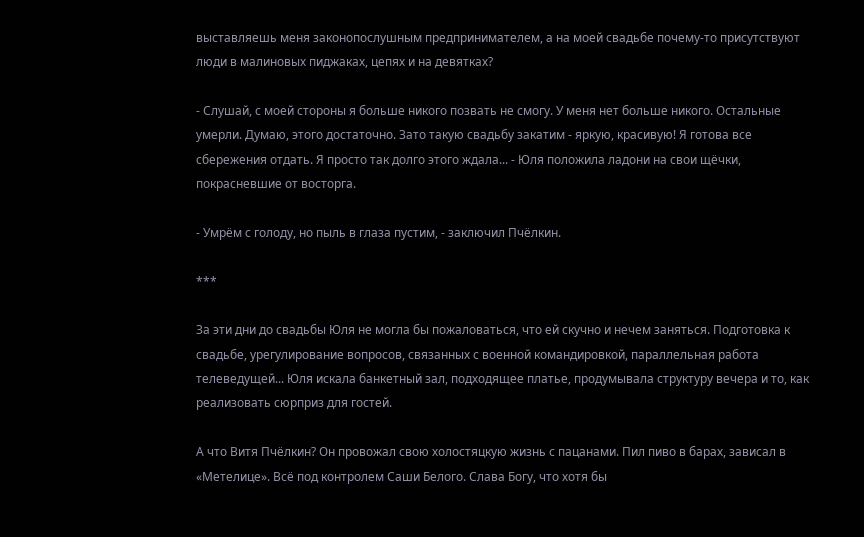выставляешь меня законопослушным предпринимателем, а на моей свадьбе почему-то присутствуют люди в малиновых пиджаках, цепях и на девятках?

- Слушай, с моей стороны я больше никого позвать не смогу. У меня нет больше никого. Остальные умерли. Думаю, этого достаточно. Зато такую свадьбу закатим - яркую, красивую! Я готова все сбережения отдать. Я просто так долго этого ждала... - Юля положила ладони на свои щёчки, покрасневшие от восторга.

- Умрём с голоду, но пыль в глаза пустим, - заключил Пчёлкин.

***

За эти дни до свадьбы Юля не могла бы пожаловаться, что ей скучно и нечем заняться. Подготовка к свадьбе, урегулирование вопросов, связанных с военной командировкой, параллельная работа телеведущей... Юля искала банкетный зал, подходящее платье, продумывала структуру вечера и то, как реализовать сюрприз для гостей.

А что Витя Пчёлкин? Он провожал свою холостяцкую жизнь с пацанами. Пил пиво в барах, зависал в «Метелице». Всё под контролем Саши Белого. Слава Богу, что хотя бы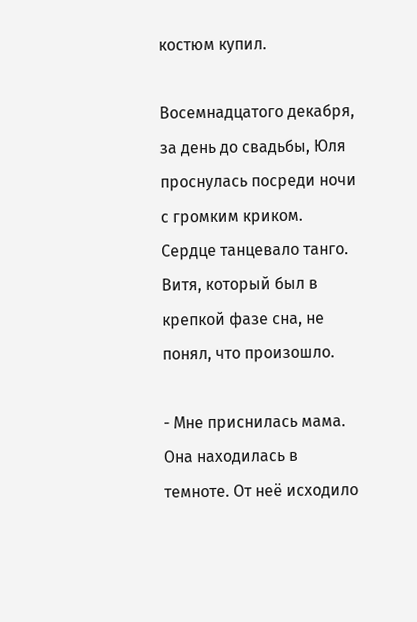костюм купил.

Восемнадцатого декабря, за день до свадьбы, Юля проснулась посреди ночи с громким криком. Сердце танцевало танго. Витя, который был в крепкой фазе сна, не понял, что произошло.

- Мне приснилась мама. Она находилась в темноте. От неё исходило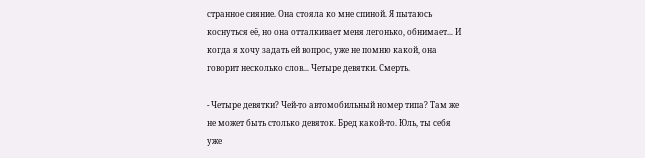странное сияние. Она стояла ко мне спиной. Я пытаюсь коснуться её, но она отталкивает меня легонько, обнимает... И когда я хочу задать ей вопрос, уже не помню какой, она говорит несколько слов... Четыре девятки. Смерть.

- Четыре девятки? Чей-то автомобильный номер типа? Там же не может быть столько девяток. Бред какой-то. Юль, ты себя уже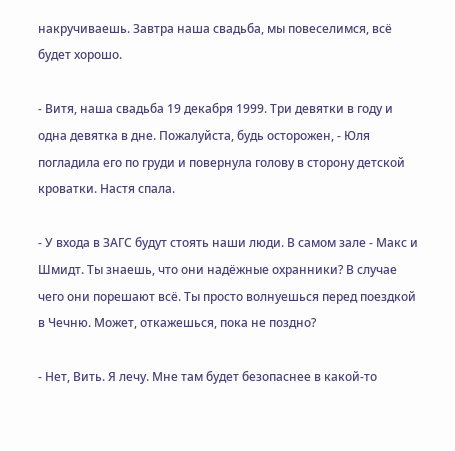накручиваешь. Завтра наша свадьба, мы повеселимся, всё будет хорошо.

- Витя, наша свадьба 19 декабря 1999. Три девятки в году и одна девятка в дне. Пожалуйста, будь осторожен, - Юля погладила его по груди и повернула голову в сторону детской кроватки. Настя спала.

- У входа в ЗАГС будут стоять наши люди. В самом зале - Макс и Шмидт. Ты знаешь, что они надёжные охранники? В случае чего они порешают всё. Ты просто волнуешься перед поездкой в Чечню. Может, откажешься, пока не поздно?

- Нет, Вить. Я лечу. Мне там будет безопаснее в какой-то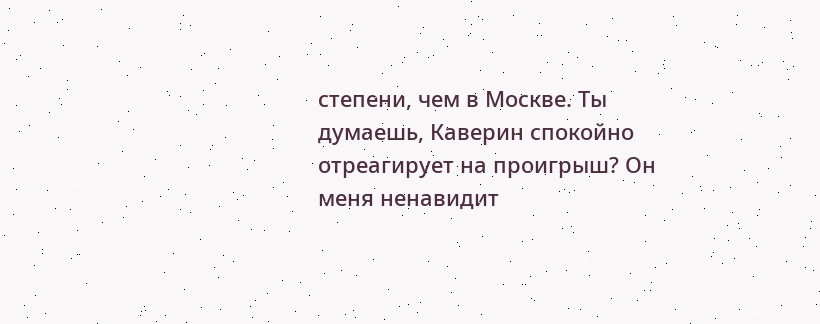степени, чем в Москве. Ты думаешь, Каверин спокойно отреагирует на проигрыш? Он меня ненавидит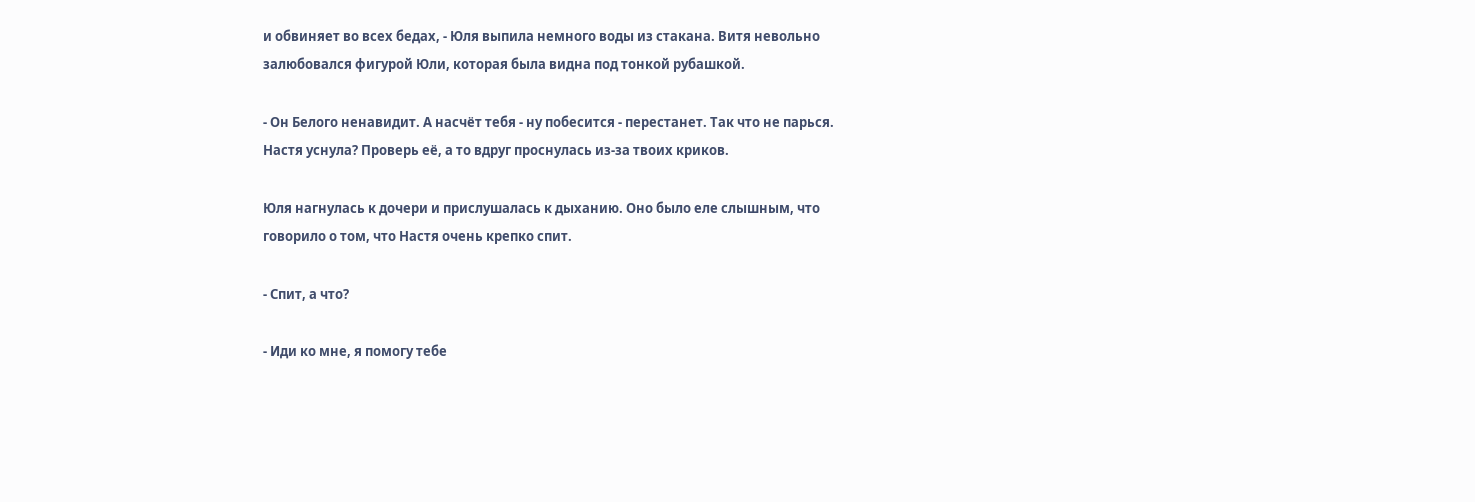и обвиняет во всех бедах, - Юля выпила немного воды из стакана. Витя невольно залюбовался фигурой Юли, которая была видна под тонкой рубашкой.

- Он Белого ненавидит. А насчёт тебя - ну побесится - перестанет. Так что не парься. Настя уснула? Проверь её, а то вдруг проснулась из-за твоих криков.

Юля нагнулась к дочери и прислушалась к дыханию. Оно было еле слышным, что говорило о том, что Настя очень крепко спит.

- Спит, а что?

- Иди ко мне, я помогу тебе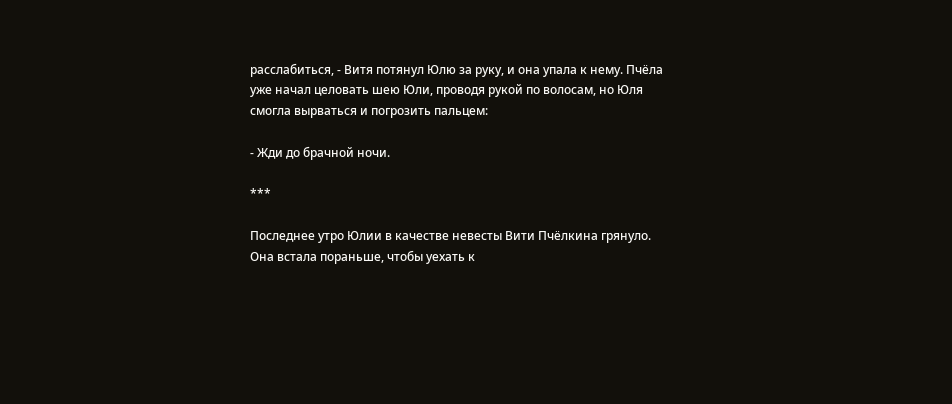расслабиться, - Витя потянул Юлю за руку, и она упала к нему. Пчёла уже начал целовать шею Юли, проводя рукой по волосам, но Юля смогла вырваться и погрозить пальцем:

- Жди до брачной ночи.

***

Последнее утро Юлии в качестве невесты Вити Пчёлкина грянуло. Она встала пораньше, чтобы уехать к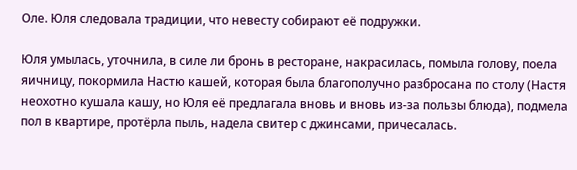Оле. Юля следовала традиции, что невесту собирают её подружки.

Юля умылась, уточнила, в силе ли бронь в ресторане, накрасилась, помыла голову, поела яичницу, покормила Настю кашей, которая была благополучно разбросана по столу (Настя неохотно кушала кашу, но Юля её предлагала вновь и вновь из-за пользы блюда), подмела пол в квартире, протёрла пыль, надела свитер с джинсами, причесалась.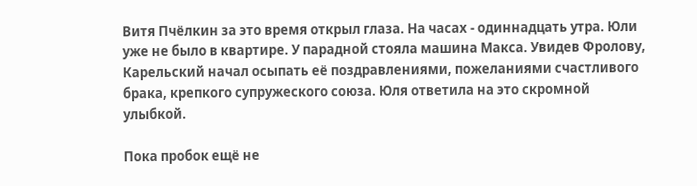Витя Пчёлкин за это время открыл глаза. На часах - одиннадцать утра. Юли уже не было в квартире. У парадной стояла машина Макса. Увидев Фролову, Карельский начал осыпать её поздравлениями, пожеланиями счастливого брака, крепкого супружеского союза. Юля ответила на это скромной улыбкой.

Пока пробок ещё не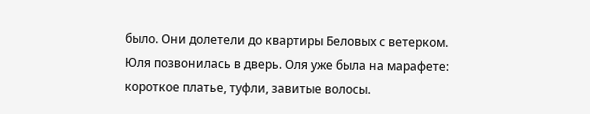было. Они долетели до квартиры Беловых с ветерком. Юля позвонилась в дверь. Оля уже была на марафете: короткое платье, туфли, завитые волосы.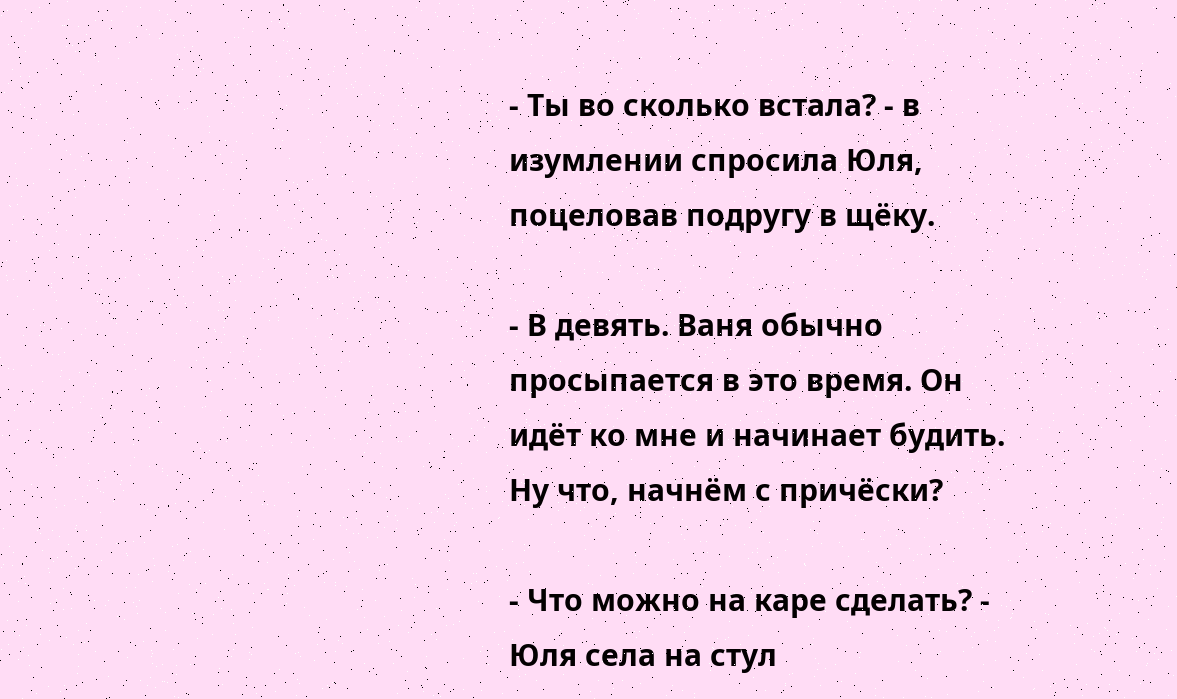- Ты во сколько встала? - в изумлении спросила Юля, поцеловав подругу в щёку.

- В девять. Ваня обычно просыпается в это время. Он идёт ко мне и начинает будить. Ну что, начнём с причёски?

- Что можно на каре сделать? - Юля села на стул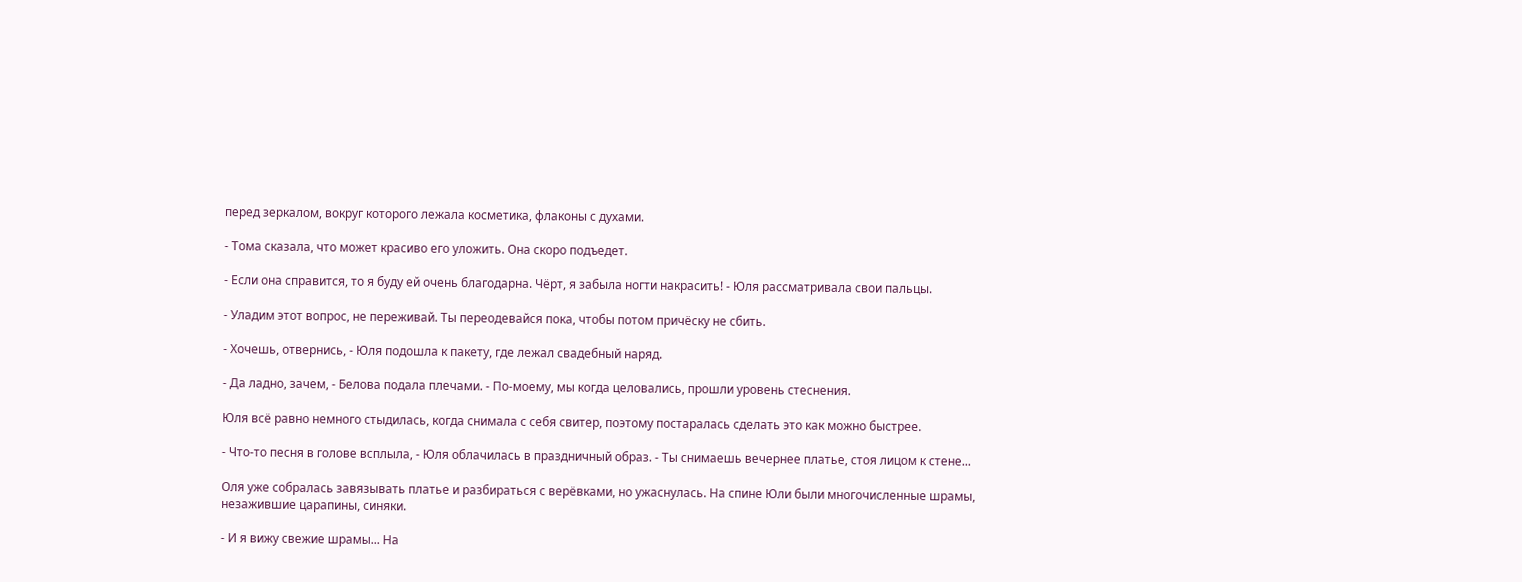перед зеркалом, вокруг которого лежала косметика, флаконы с духами.

- Тома сказала, что может красиво его уложить. Она скоро подъедет.

- Если она справится, то я буду ей очень благодарна. Чёрт, я забыла ногти накрасить! - Юля рассматривала свои пальцы.

- Уладим этот вопрос, не переживай. Ты переодевайся пока, чтобы потом причёску не сбить.

- Хочешь, отвернись, - Юля подошла к пакету, где лежал свадебный наряд.

- Да ладно, зачем, - Белова подала плечами. - По-моему, мы когда целовались, прошли уровень стеснения.

Юля всё равно немного стыдилась, когда снимала с себя свитер, поэтому постаралась сделать это как можно быстрее.

- Что-то песня в голове всплыла, - Юля облачилась в праздничный образ. - Ты снимаешь вечернее платье, стоя лицом к стене...

Оля уже собралась завязывать платье и разбираться с верёвками, но ужаснулась. На спине Юли были многочисленные шрамы, незажившие царапины, синяки.

- И я вижу свежие шрамы... На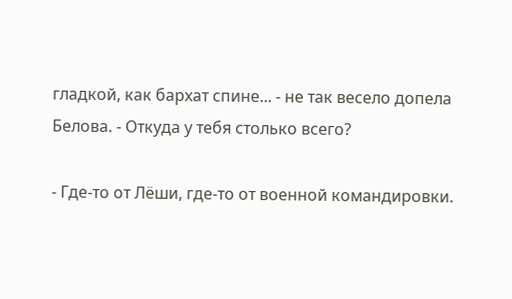гладкой, как бархат спине... - не так весело допела Белова. - Откуда у тебя столько всего?

- Где-то от Лёши, где-то от военной командировки.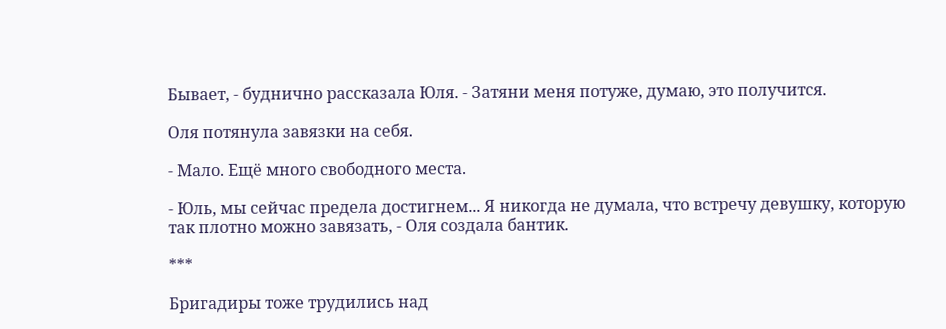Бывает, - буднично рассказала Юля. - Затяни меня потуже, думаю, это получится.

Оля потянула завязки на себя.

- Мало. Ещё много свободного места.

- Юль, мы сейчас предела достигнем... Я никогда не думала, что встречу девушку, которую так плотно можно завязать, - Оля создала бантик.

***

Бригадиры тоже трудились над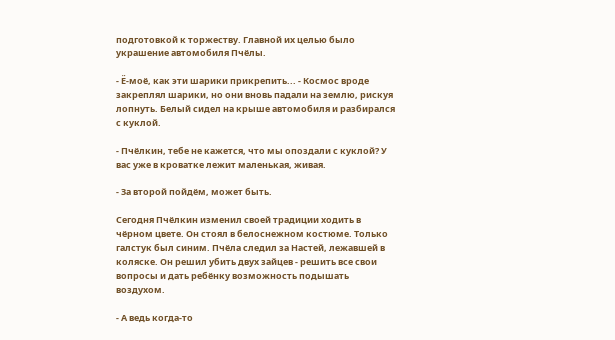подготовкой к торжеству. Главной их целью было украшение автомобиля Пчёлы.

- Ё-моё, как эти шарики прикрепить... - Космос вроде закреплял шарики, но они вновь падали на землю, рискуя лопнуть. Белый сидел на крыше автомобиля и разбирался с куклой.

- Пчёлкин, тебе не кажется, что мы опоздали с куклой? У вас уже в кроватке лежит маленькая, живая.

- За второй пойдём, может быть.

Сегодня Пчёлкин изменил своей традиции ходить в чёрном цвете. Он стоял в белоснежном костюме. Только галстук был синим. Пчёла следил за Настей, лежавшей в коляске. Он решил убить двух зайцев - решить все свои вопросы и дать ребёнку возможность подышать воздухом.

- А ведь когда-то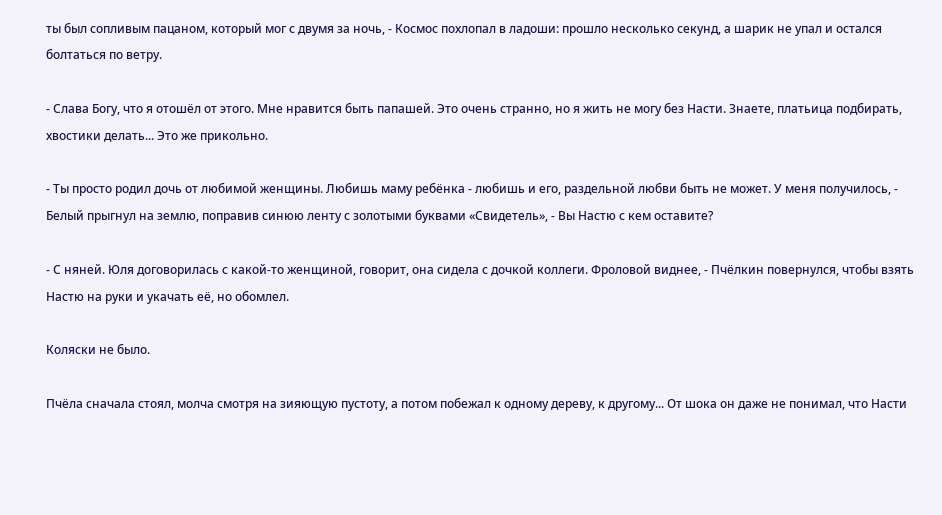ты был сопливым пацаном, который мог с двумя за ночь, - Космос похлопал в ладоши: прошло несколько секунд, а шарик не упал и остался болтаться по ветру.

- Слава Богу, что я отошёл от этого. Мне нравится быть папашей. Это очень странно, но я жить не могу без Насти. Знаете, платьица подбирать, хвостики делать... Это же прикольно.

- Ты просто родил дочь от любимой женщины. Любишь маму ребёнка - любишь и его, раздельной любви быть не может. У меня получилось, - Белый прыгнул на землю, поправив синюю ленту с золотыми буквами «Свидетель», - Вы Настю с кем оставите?

- С няней. Юля договорилась с какой-то женщиной, говорит, она сидела с дочкой коллеги. Фроловой виднее, - Пчёлкин повернулся, чтобы взять Настю на руки и укачать её, но обомлел.

Коляски не было.

Пчёла сначала стоял, молча смотря на зияющую пустоту, а потом побежал к одному дереву, к другому... От шока он даже не понимал, что Насти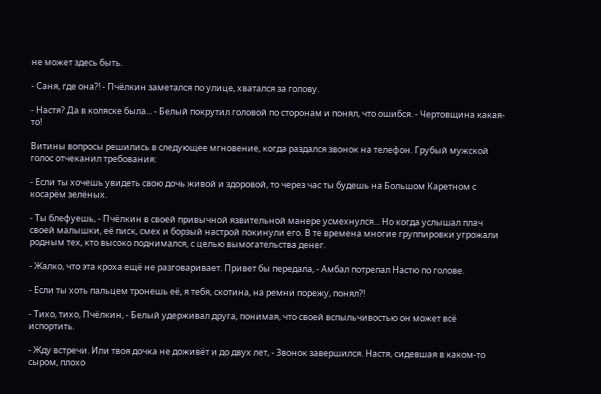не может здесь быть.

- Саня, где она?! - Пчёлкин заметался по улице, хватался за голову.

- Настя? Да в коляске была... - Белый покрутил головой по сторонам и понял, что ошибся. - Чертовщина какая-то!

Витины вопросы решились в следующее мгновение, когда раздался звонок на телефон. Грубый мужской голос отчеканил требования:

- Если ты хочешь увидеть свою дочь живой и здоровой, то через час ты будешь на Большом Каретном с косарём зелёных.

- Ты блефуешь, - Пчёлкин в своей привычной язвительной манере усмехнулся... Но когда услышал плач своей малышки, её писк, смех и борзый настрой покинули его. В те времена многие группировки угрожали родным тех, кто высоко поднимался, с целью вымогательства денег.

- Жалко, что эта кроха ещё не разговаривает. Привет бы передала, - Амбал потрепал Настю по голове.

- Если ты хоть пальцем тронешь её, я тебя, скотина, на ремни порежу, понял?!

- Тихо, тихо, Пчёлкин, - Белый удерживал друга, понимая, что своей вспыльчивостью он может всё испортить.

- Жду встречи. Или твоя дочка не доживёт и до двух лет, - Звонок завершился. Настя, сидевшая в каком-то сыром, плохо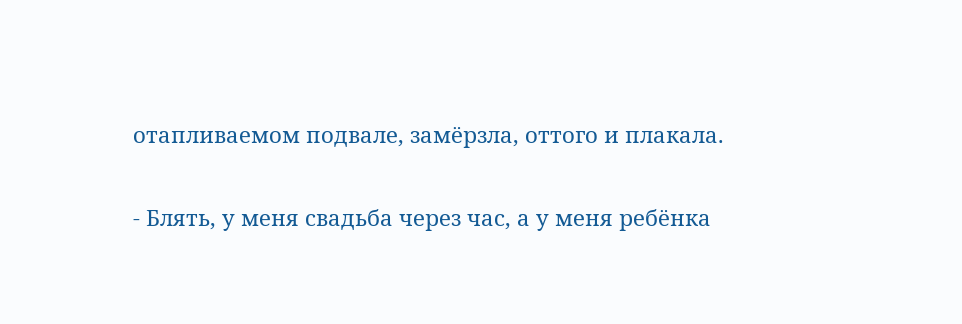отапливаемом подвале, замёрзла, оттого и плакала.

- Блять, у меня свадьба через час, а у меня ребёнка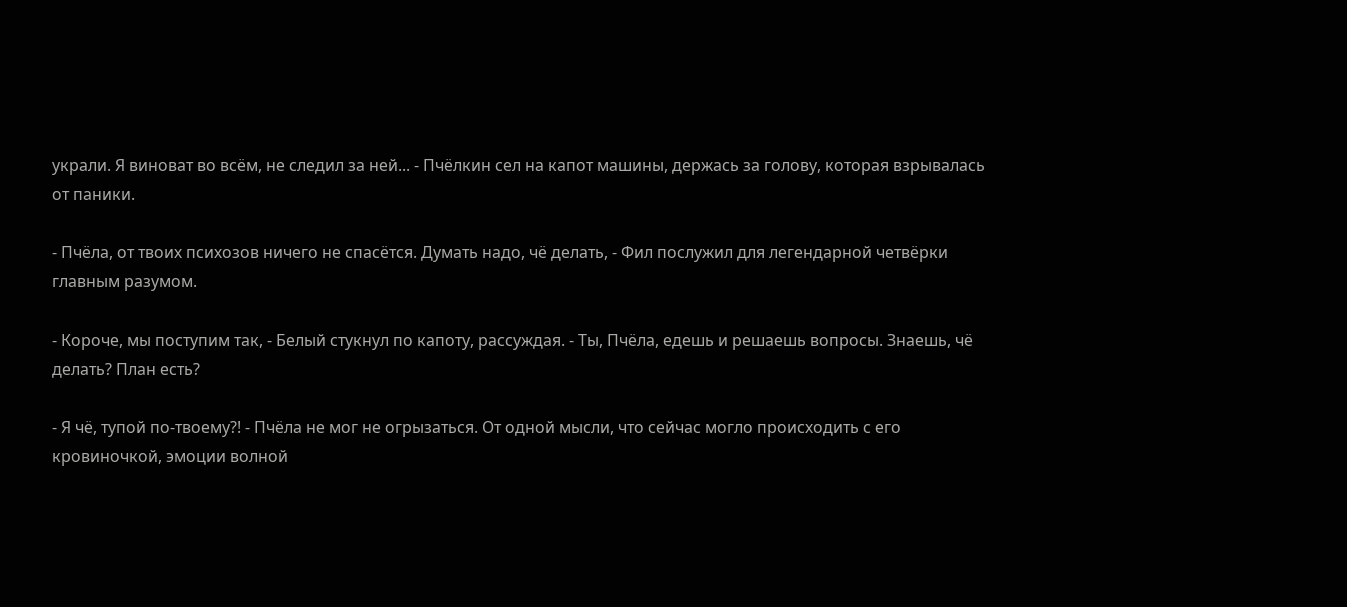украли. Я виноват во всём, не следил за ней... - Пчёлкин сел на капот машины, держась за голову, которая взрывалась от паники.

- Пчёла, от твоих психозов ничего не спасётся. Думать надо, чё делать, - Фил послужил для легендарной четвёрки главным разумом.

- Короче, мы поступим так, - Белый стукнул по капоту, рассуждая. - Ты, Пчёла, едешь и решаешь вопросы. Знаешь, чё делать? План есть?

- Я чё, тупой по-твоему?! - Пчёла не мог не огрызаться. От одной мысли, что сейчас могло происходить с его кровиночкой, эмоции волной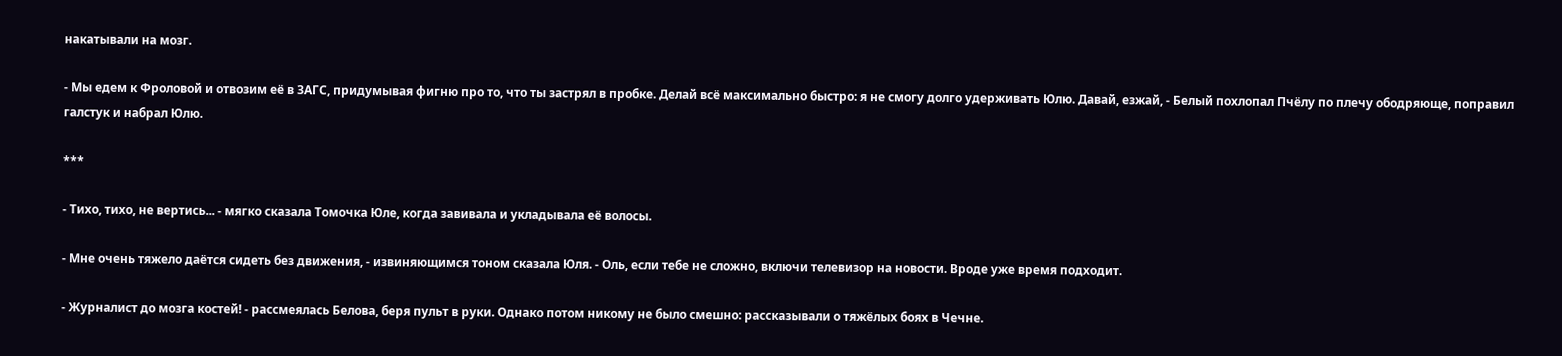накатывали на мозг.

- Мы едем к Фроловой и отвозим её в ЗАГС, придумывая фигню про то, что ты застрял в пробке. Делай всё максимально быстро: я не смогу долго удерживать Юлю. Давай, езжай, - Белый похлопал Пчёлу по плечу ободряюще, поправил галстук и набрал Юлю.

***

- Тихо, тихо, не вертись... - мягко сказала Томочка Юле, когда завивала и укладывала её волосы.

- Мне очень тяжело даётся сидеть без движения, - извиняющимся тоном сказала Юля. - Оль, если тебе не сложно, включи телевизор на новости. Вроде уже время подходит.

- Журналист до мозга костей! - рассмеялась Белова, беря пульт в руки. Однако потом никому не было смешно: рассказывали о тяжёлых боях в Чечне.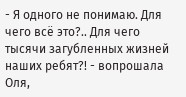- Я одного не понимаю. Для чего всё это?.. Для чего тысячи загубленных жизней наших ребят?! - вопрошала Оля,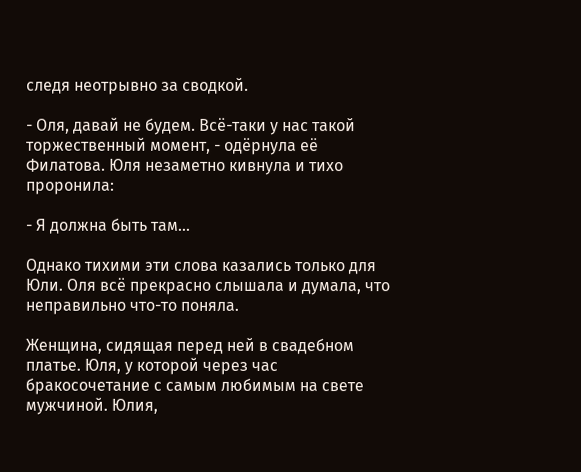следя неотрывно за сводкой.

- Оля, давай не будем. Всё-таки у нас такой торжественный момент, - одёрнула её Филатова. Юля незаметно кивнула и тихо проронила:

- Я должна быть там...

Однако тихими эти слова казались только для Юли. Оля всё прекрасно слышала и думала, что неправильно что-то поняла.

Женщина, сидящая перед ней в свадебном платье. Юля, у которой через час бракосочетание с самым любимым на свете мужчиной. Юлия,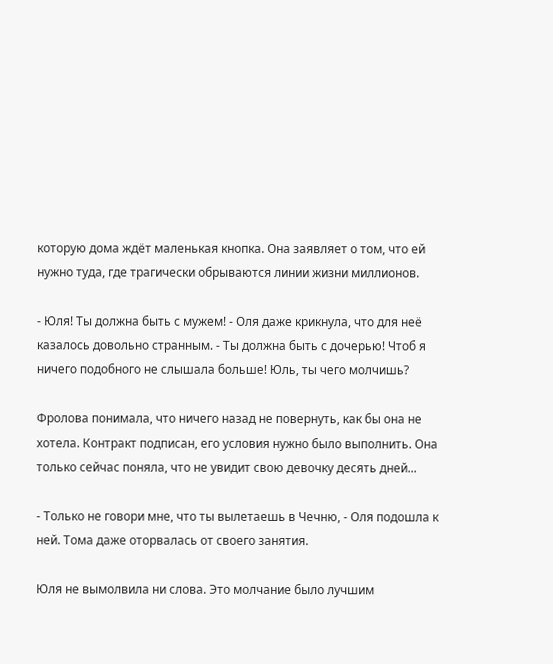которую дома ждёт маленькая кнопка. Она заявляет о том, что ей нужно туда, где трагически обрываются линии жизни миллионов.

- Юля! Ты должна быть с мужем! - Оля даже крикнула, что для неё казалось довольно странным. - Ты должна быть с дочерью! Чтоб я ничего подобного не слышала больше! Юль, ты чего молчишь?

Фролова понимала, что ничего назад не повернуть, как бы она не хотела. Контракт подписан, его условия нужно было выполнить. Она только сейчас поняла, что не увидит свою девочку десять дней...

- Только не говори мне, что ты вылетаешь в Чечню, - Оля подошла к ней. Тома даже оторвалась от своего занятия.

Юля не вымолвила ни слова. Это молчание было лучшим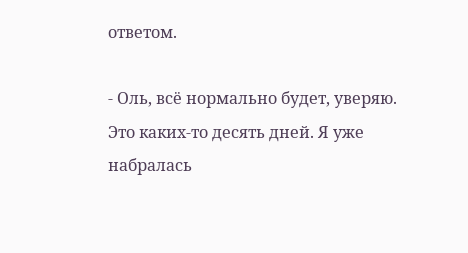ответом.

- Оль, всё нормально будет, уверяю. Это каких-то десять дней. Я уже набралась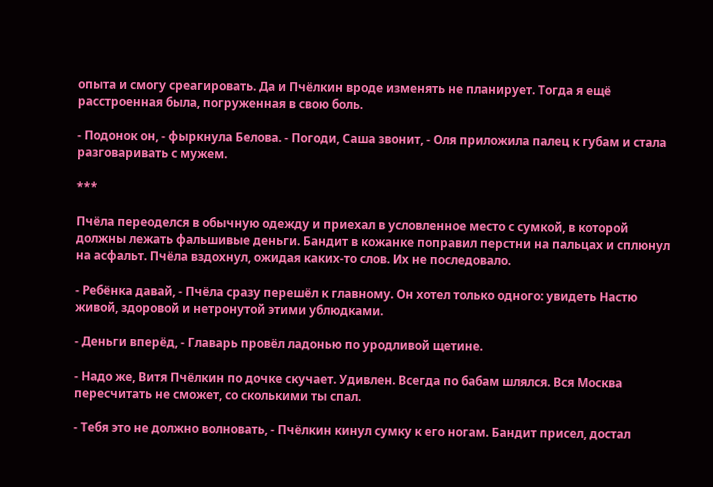опыта и смогу среагировать. Да и Пчёлкин вроде изменять не планирует. Тогда я ещё расстроенная была, погруженная в свою боль.

- Подонок он, - фыркнула Белова. - Погоди, Саша звонит, - Оля приложила палец к губам и стала разговаривать с мужем.

***

Пчёла переоделся в обычную одежду и приехал в условленное место с сумкой, в которой должны лежать фальшивые деньги. Бандит в кожанке поправил перстни на пальцах и сплюнул на асфальт. Пчёла вздохнул, ожидая каких-то слов. Их не последовало.

- Ребёнка давай, - Пчёла сразу перешёл к главному. Он хотел только одного: увидеть Настю живой, здоровой и нетронутой этими ублюдками.

- Деньги вперёд, - Главарь провёл ладонью по уродливой щетине.

- Надо же, Витя Пчёлкин по дочке скучает. Удивлен. Всегда по бабам шлялся. Вся Москва пересчитать не сможет, со сколькими ты спал.

- Тебя это не должно волновать, - Пчёлкин кинул сумку к его ногам. Бандит присел, достал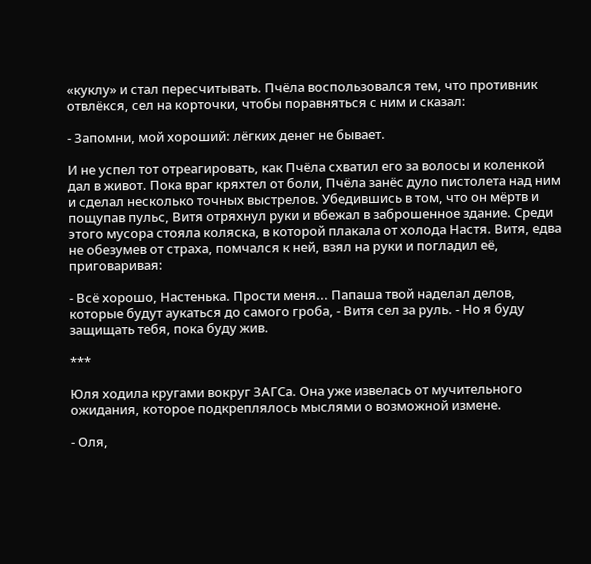«куклу» и стал пересчитывать. Пчёла воспользовался тем, что противник отвлёкся, сел на корточки, чтобы поравняться с ним и сказал:

- Запомни, мой хороший: лёгких денег не бывает.

И не успел тот отреагировать, как Пчёла схватил его за волосы и коленкой дал в живот. Пока враг кряхтел от боли, Пчёла занёс дуло пистолета над ним и сделал несколько точных выстрелов. Убедившись в том, что он мёртв и пощупав пульс, Витя отряхнул руки и вбежал в заброшенное здание. Среди этого мусора стояла коляска, в которой плакала от холода Настя. Витя, едва не обезумев от страха, помчался к ней, взял на руки и погладил её, приговаривая:

- Всё хорошо, Настенька. Прости меня... Папаша твой наделал делов, которые будут аукаться до самого гроба, - Витя сел за руль. - Но я буду защищать тебя, пока буду жив.

***

Юля ходила кругами вокруг ЗАГСа. Она уже извелась от мучительного ожидания, которое подкреплялось мыслями о возможной измене.

- Оля,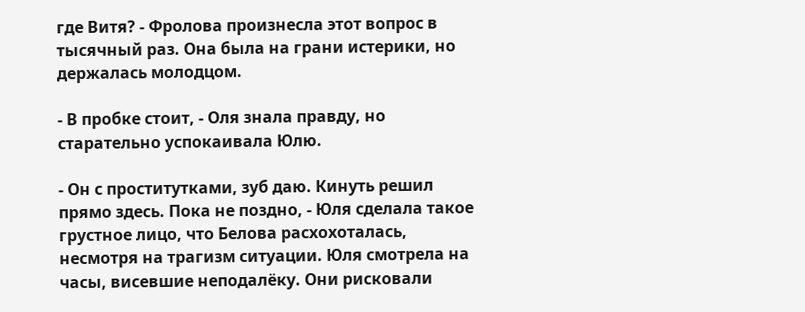где Витя? - Фролова произнесла этот вопрос в тысячный раз. Она была на грани истерики, но держалась молодцом.

- В пробке стоит, - Оля знала правду, но старательно успокаивала Юлю.

- Он с проститутками, зуб даю. Кинуть решил прямо здесь. Пока не поздно, - Юля сделала такое грустное лицо, что Белова расхохоталась, несмотря на трагизм ситуации. Юля смотрела на часы, висевшие неподалёку. Они рисковали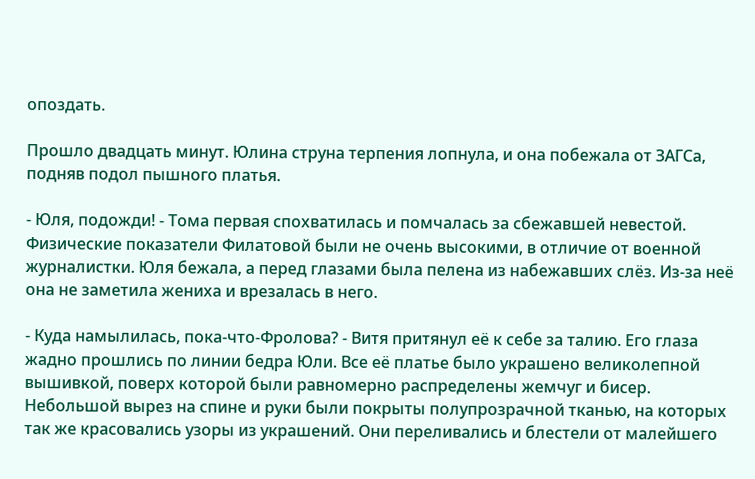опоздать.

Прошло двадцать минут. Юлина струна терпения лопнула, и она побежала от ЗАГСа, подняв подол пышного платья.

- Юля, подожди! - Тома первая спохватилась и помчалась за сбежавшей невестой. Физические показатели Филатовой были не очень высокими, в отличие от военной журналистки. Юля бежала, а перед глазами была пелена из набежавших слёз. Из-за неё она не заметила жениха и врезалась в него.

- Куда намылилась, пока-что-Фролова? - Витя притянул её к себе за талию. Его глаза жадно прошлись по линии бедра Юли. Все её платье было украшено великолепной вышивкой, поверх которой были равномерно распределены жемчуг и бисер. Небольшой вырез на спине и руки были покрыты полупрозрачной тканью, на которых так же красовались узоры из украшений. Они переливались и блестели от малейшего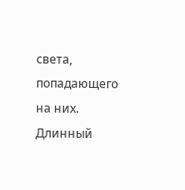света, попадающего на них. Длинный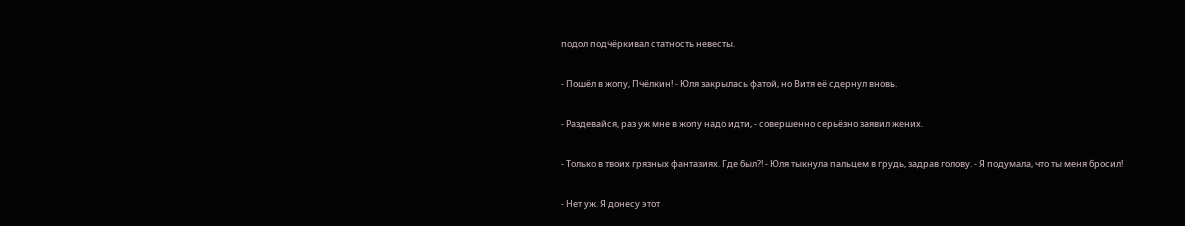подол подчёркивал статность невесты.

- Пошёл в жопу, Пчёлкин! - Юля закрылась фатой, но Витя её сдернул вновь.

- Раздевайся, раз уж мне в жопу надо идти, - совершенно серьёзно заявил жених.

- Только в твоих грязных фантазиях. Где был?! - Юля тыкнула пальцем в грудь, задрав голову. - Я подумала, что ты меня бросил!

- Нет уж. Я донесу этот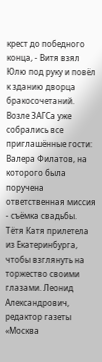крест до победного конца, - Витя взял Юлю под руку и повёл к зданию дворца бракосочетаний. Возле ЗАГСа уже собрались все приглашённые гости: Валера Филатов, на которого была поручена ответственная миссия - съёмка свадьбы. Тётя Катя прилетела из Екатеринбурга, чтобы взглянуть на торжество своими глазами. Леонид Александрович, редактор газеты «Москва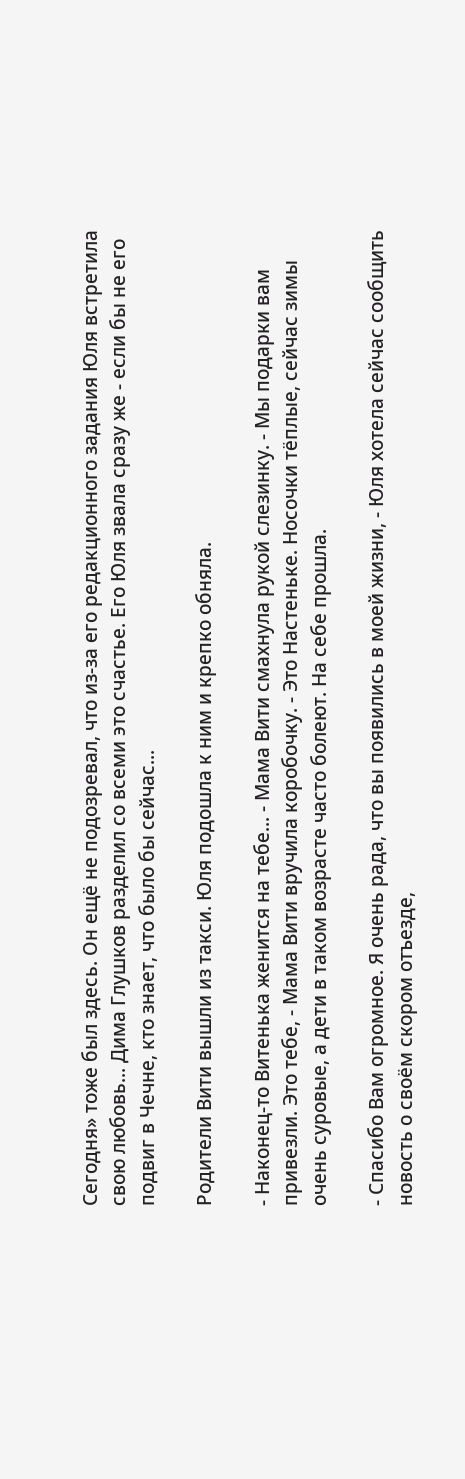Сегодня» тоже был здесь. Он ещё не подозревал, что из-за его редакционного задания Юля встретила свою любовь... Дима Глушков разделил со всеми это счастье. Его Юля звала сразу же - если бы не его подвиг в Чечне, кто знает, что было бы сейчас...

Родители Вити вышли из такси. Юля подошла к ним и крепко обняла.

- Наконец-то Витенька женится на тебе... - Мама Вити смахнула рукой слезинку. - Мы подарки вам привезли. Это тебе, - Мама Вити вручила коробочку. - Это Настеньке. Носочки тёплые, сейчас зимы очень суровые, а дети в таком возрасте часто болеют. На себе прошла.

- Спасибо Вам огромное. Я очень рада, что вы появились в моей жизни, - Юля хотела сейчас сообщить новость о своём скором отъезде,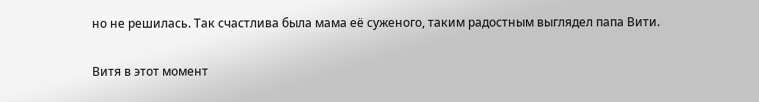но не решилась. Так счастлива была мама её суженого, таким радостным выглядел папа Вити.

Витя в этот момент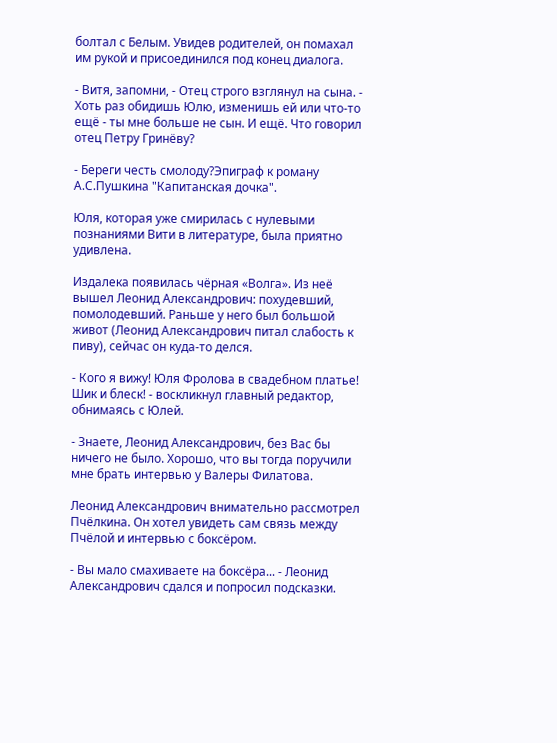болтал с Белым. Увидев родителей, он помахал им рукой и присоединился под конец диалога.

- Витя, запомни, - Отец строго взглянул на сына. - Хоть раз обидишь Юлю, изменишь ей или что-то ещё - ты мне больше не сын. И ещё. Что говорил отец Петру Гринёву?

- Береги честь смолоду?Эпиграф к роману А.С.Пушкина "Капитанская дочка".

Юля, которая уже смирилась с нулевыми познаниями Вити в литературе, была приятно удивлена.

Издалека появилась чёрная «Волга». Из неё вышел Леонид Александрович: похудевший, помолодевший. Раньше у него был большой живот (Леонид Александрович питал слабость к пиву), сейчас он куда-то делся.

- Кого я вижу! Юля Фролова в свадебном платье! Шик и блеск! - воскликнул главный редактор, обнимаясь с Юлей.

- Знаете, Леонид Александрович, без Вас бы ничего не было. Хорошо, что вы тогда поручили мне брать интервью у Валеры Филатова.

Леонид Александрович внимательно рассмотрел Пчёлкина. Он хотел увидеть сам связь между Пчёлой и интервью с боксёром.

- Вы мало смахиваете на боксёра... - Леонид Александрович сдался и попросил подсказки.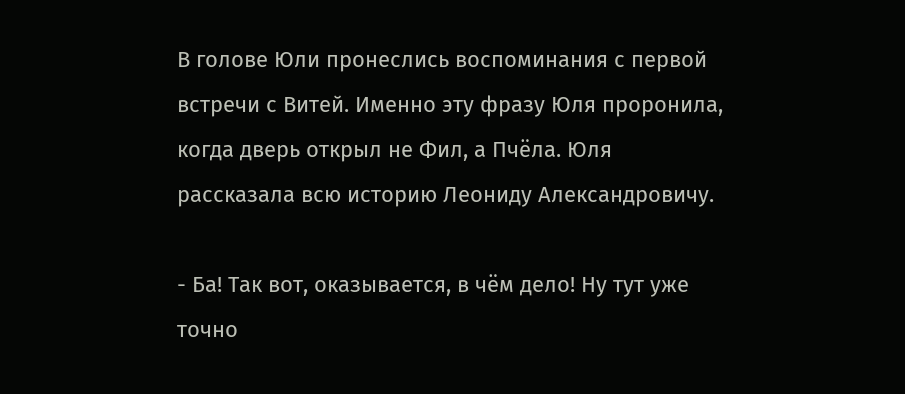В голове Юли пронеслись воспоминания с первой встречи с Витей. Именно эту фразу Юля проронила, когда дверь открыл не Фил, а Пчёла. Юля рассказала всю историю Леониду Александровичу.

- Ба! Так вот, оказывается, в чём дело! Ну тут уже точно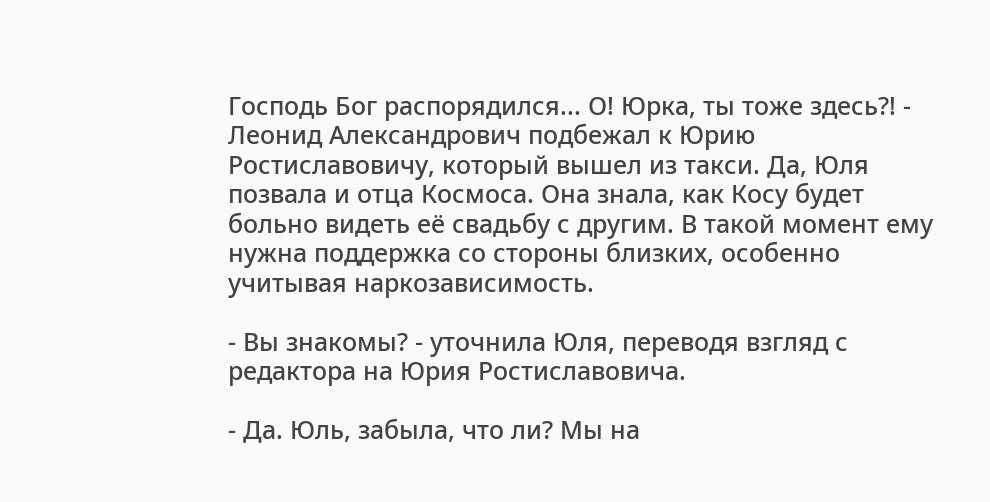Господь Бог распорядился... О! Юрка, ты тоже здесь?! - Леонид Александрович подбежал к Юрию Ростиславовичу, который вышел из такси. Да, Юля позвала и отца Космоса. Она знала, как Косу будет больно видеть её свадьбу с другим. В такой момент ему нужна поддержка со стороны близких, особенно учитывая наркозависимость.

- Вы знакомы? - уточнила Юля, переводя взгляд с редактора на Юрия Ростиславовича.

- Да. Юль, забыла, что ли? Мы на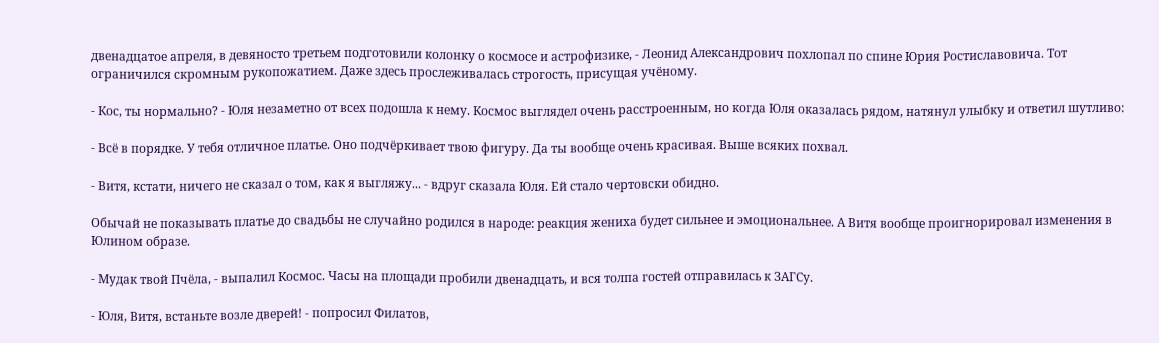двенадцатое апреля, в девяносто третьем подготовили колонку о космосе и астрофизике, - Леонид Александрович похлопал по спине Юрия Ростиславовича. Тот ограничился скромным рукопожатием. Даже здесь прослеживалась строгость, присущая учёному.

- Кос, ты нормально? - Юля незаметно от всех подошла к нему. Космос выглядел очень расстроенным, но когда Юля оказалась рядом, натянул улыбку и ответил шутливо:

- Всё в порядке. У тебя отличное платье. Оно подчёркивает твою фигуру. Да ты вообще очень красивая. Выше всяких похвал.

- Витя, кстати, ничего не сказал о том, как я выгляжу... - вдруг сказала Юля. Ей стало чертовски обидно.

Обычай не показывать платье до свадьбы не случайно родился в народе: реакция жениха будет сильнее и эмоциональнее. А Витя вообще проигнорировал изменения в Юлином образе.

- Мудак твой Пчёла, - выпалил Космос. Часы на площади пробили двенадцать, и вся толпа гостей отправилась к ЗАГСу.

- Юля, Витя, встаньте возле дверей! - попросил Филатов,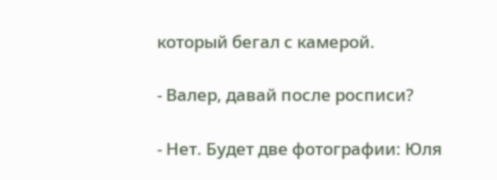который бегал с камерой.

- Валер, давай после росписи?

- Нет. Будет две фотографии: Юля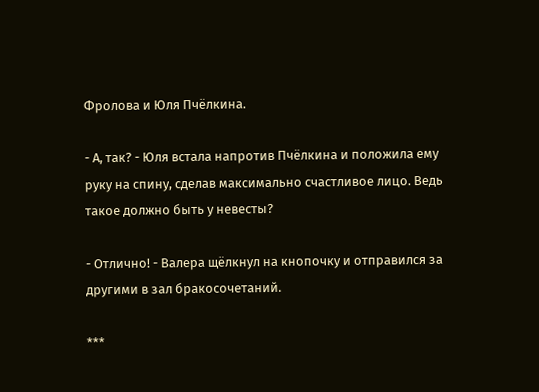Фролова и Юля Пчёлкина.

- А, так? - Юля встала напротив Пчёлкина и положила ему руку на спину, сделав максимально счастливое лицо. Ведь такое должно быть у невесты?

- Отлично! - Валера щёлкнул на кнопочку и отправился за другими в зал бракосочетаний.

***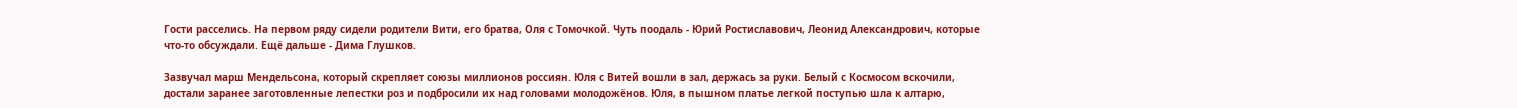Гости расселись. На первом ряду сидели родители Вити, его братва, Оля с Томочкой. Чуть поодаль - Юрий Ростиславович, Леонид Александрович, которые что-то обсуждали. Ещё дальше - Дима Глушков.

Зазвучал марш Мендельсона, который скрепляет союзы миллионов россиян. Юля с Витей вошли в зал, держась за руки. Белый с Космосом вскочили, достали заранее заготовленные лепестки роз и подбросили их над головами молодожёнов. Юля, в пышном платье легкой поступью шла к алтарю,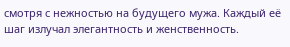смотря с нежностью на будущего мужа. Каждый её шаг излучал элегантность и женственность.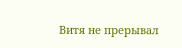Витя не прерывал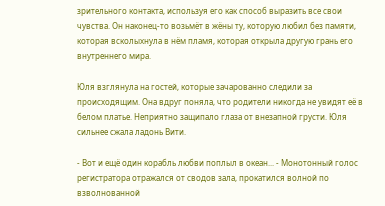зрительного контакта, используя его как способ выразить все свои чувства. Он наконец-то возьмёт в жёны ту, которую любил без памяти, которая всколыхнула в нём пламя, которая открыла другую грань его внутреннего мира.

Юля взглянула на гостей, которые зачарованно следили за происходящим. Она вдруг поняла, что родители никогда не увидят её в белом платье. Неприятно защипало глаза от внезапной грусти. Юля сильнее сжала ладонь Вити.

- Вот и ещё один корабль любви поплыл в океан... - Монотонный голос регистратора отражался от сводов зала, прокатился волной по взволнованной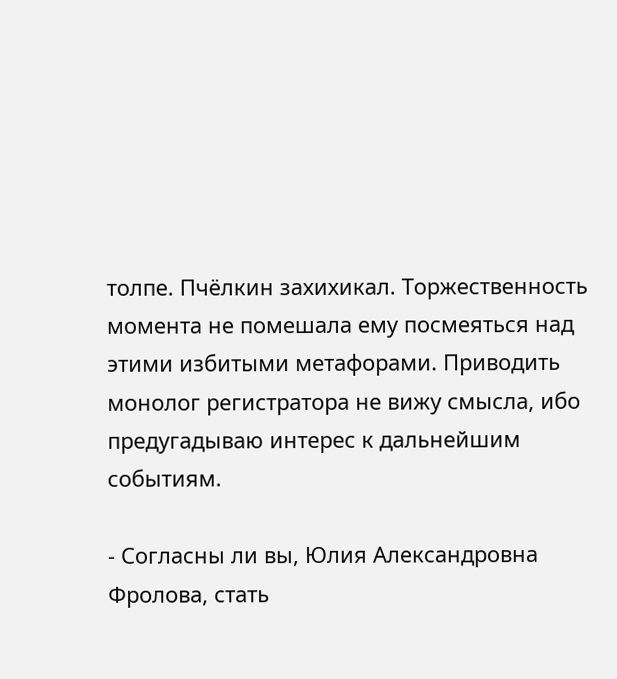толпе. Пчёлкин захихикал. Торжественность момента не помешала ему посмеяться над этими избитыми метафорами. Приводить монолог регистратора не вижу смысла, ибо предугадываю интерес к дальнейшим событиям.

- Согласны ли вы, Юлия Александровна Фролова, стать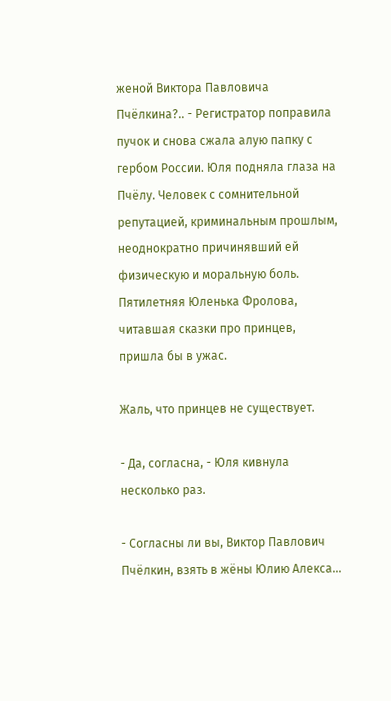женой Виктора Павловича Пчёлкина?.. - Регистратор поправила пучок и снова сжала алую папку с гербом России. Юля подняла глаза на Пчёлу. Человек с сомнительной репутацией, криминальным прошлым, неоднократно причинявший ей физическую и моральную боль. Пятилетняя Юленька Фролова, читавшая сказки про принцев, пришла бы в ужас.

Жаль, что принцев не существует.

- Да, согласна, - Юля кивнула несколько раз.

- Согласны ли вы, Виктор Павлович Пчёлкин, взять в жёны Юлию Алекса...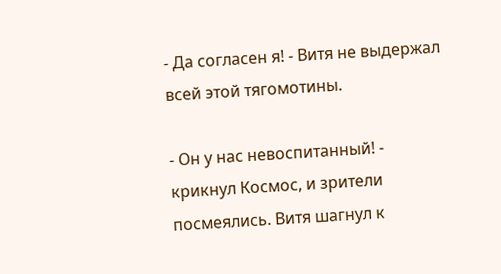- Да согласен я! - Витя не выдержал всей этой тягомотины.

- Он у нас невоспитанный! - крикнул Космос, и зрители посмеялись. Витя шагнул к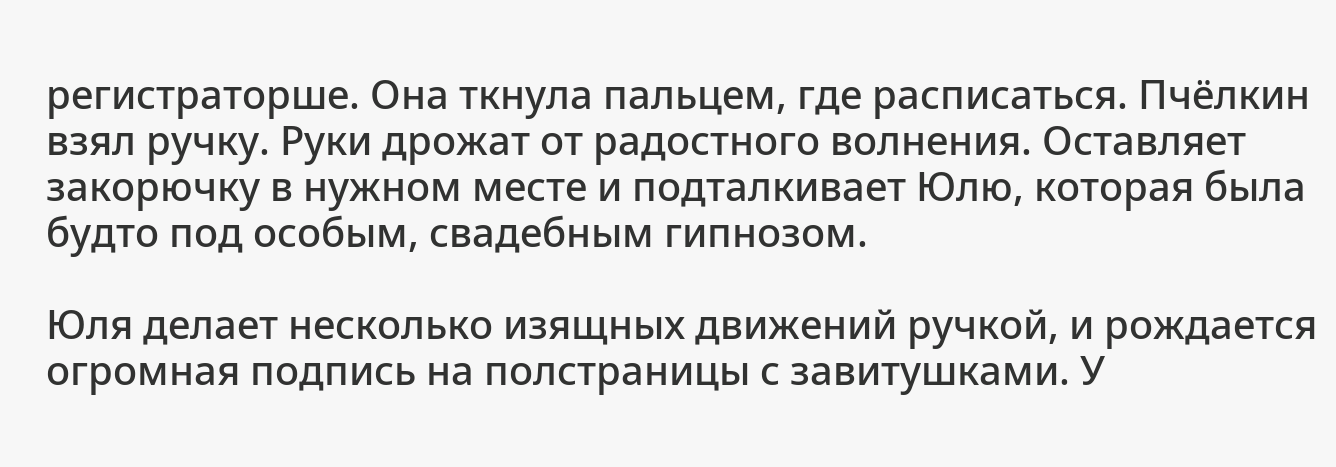регистраторше. Она ткнула пальцем, где расписаться. Пчёлкин взял ручку. Руки дрожат от радостного волнения. Оставляет закорючку в нужном месте и подталкивает Юлю, которая была будто под особым, свадебным гипнозом.

Юля делает несколько изящных движений ручкой, и рождается огромная подпись на полстраницы с завитушками. У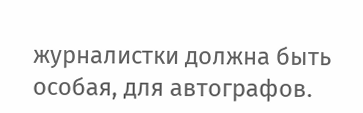журналистки должна быть особая, для автографов.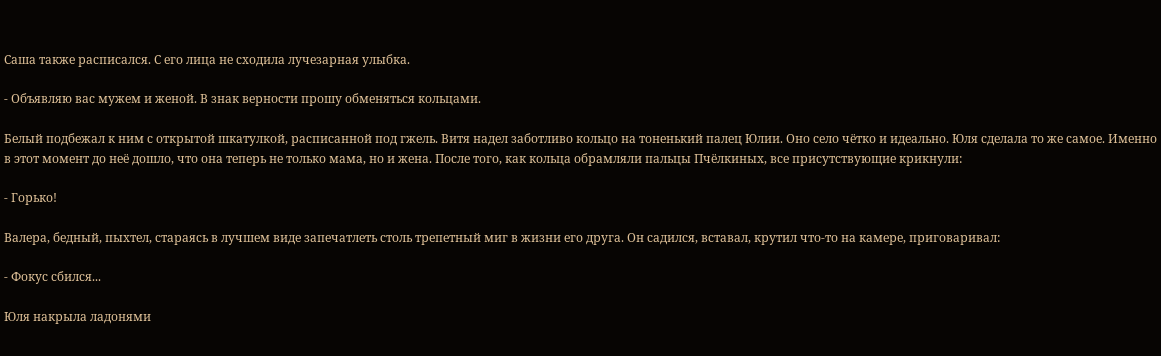Саша также расписался. С его лица не сходила лучезарная улыбка.

- Объявляю вас мужем и женой. В знак верности прошу обменяться кольцами.

Белый подбежал к ним с открытой шкатулкой, расписанной под гжель. Витя надел заботливо кольцо на тоненький палец Юлии. Оно село чётко и идеально. Юля сделала то же самое. Именно в этот момент до неё дошло, что она теперь не только мама, но и жена. После того, как кольца обрамляли пальцы Пчёлкиных, все присутствующие крикнули:

- Горько!

Валера, бедный, пыхтел, стараясь в лучшем виде запечатлеть столь трепетный миг в жизни его друга. Он садился, вставал, крутил что-то на камере, приговаривал:

- Фокус сбился...

Юля накрыла ладонями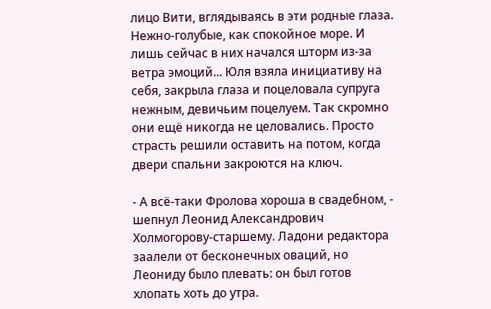лицо Вити, вглядываясь в эти родные глаза. Нежно-голубые, как спокойное море. И лишь сейчас в них начался шторм из-за ветра эмоций... Юля взяла инициативу на себя, закрыла глаза и поцеловала супруга нежным, девичьим поцелуем. Так скромно они ещё никогда не целовались. Просто страсть решили оставить на потом, когда двери спальни закроются на ключ.

- А всё-таки Фролова хороша в свадебном, - шепнул Леонид Александрович Холмогорову-старшему. Ладони редактора заалели от бесконечных оваций, но Леониду было плевать: он был готов хлопать хоть до утра.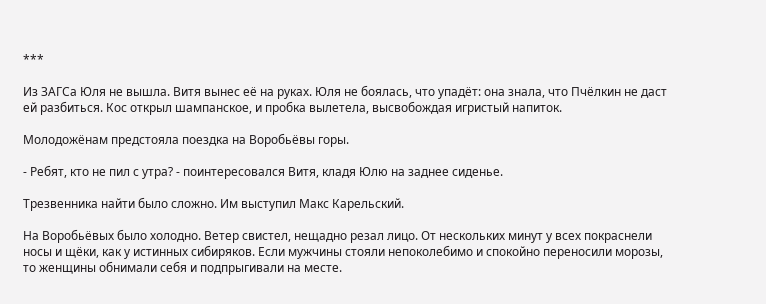***

Из ЗАГСа Юля не вышла. Витя вынес её на руках. Юля не боялась, что упадёт: она знала, что Пчёлкин не даст ей разбиться. Кос открыл шампанское, и пробка вылетела, высвобождая игристый напиток.

Молодожёнам предстояла поездка на Воробьёвы горы.

- Ребят, кто не пил с утра? - поинтересовался Витя, кладя Юлю на заднее сиденье.

Трезвенника найти было сложно. Им выступил Макс Карельский.

На Воробьёвых было холодно. Ветер свистел, нещадно резал лицо. От нескольких минут у всех покраснели носы и щёки, как у истинных сибиряков. Если мужчины стояли непоколебимо и спокойно переносили морозы, то женщины обнимали себя и подпрыгивали на месте.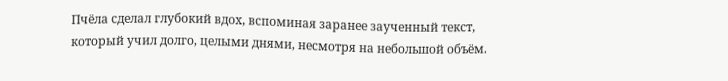Пчёла сделал глубокий вдох, вспоминая заранее заученный текст, который учил долго, целыми днями, несмотря на небольшой объём.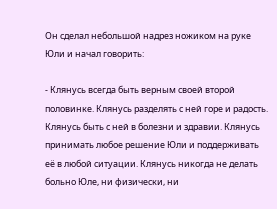Он сделал небольшой надрез ножиком на руке Юли и начал говорить:

- Клянусь всегда быть верным своей второй половинке. Клянусь разделять с ней горе и радость. Клянусь быть с ней в болезни и здравии. Клянусь принимать любое решение Юли и поддерживать её в любой ситуации. Клянусь никогда не делать больно Юле, ни физически, ни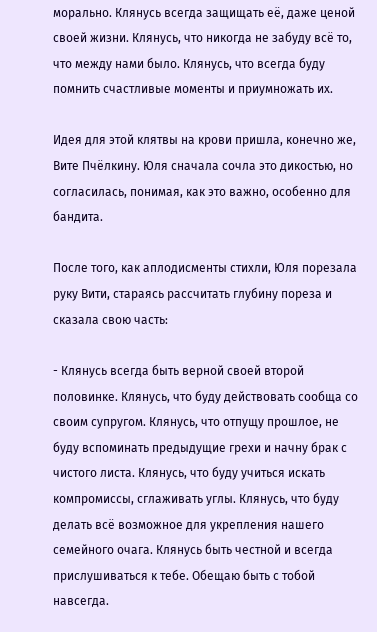морально. Клянусь всегда защищать её, даже ценой своей жизни. Клянусь, что никогда не забуду всё то, что между нами было. Клянусь, что всегда буду помнить счастливые моменты и приумножать их.

Идея для этой клятвы на крови пришла, конечно же, Вите Пчёлкину. Юля сначала сочла это дикостью, но согласилась, понимая, как это важно, особенно для бандита.

После того, как аплодисменты стихли, Юля порезала руку Вити, стараясь рассчитать глубину пореза и сказала свою часть:

- Клянусь всегда быть верной своей второй половинке. Клянусь, что буду действовать сообща со своим супругом. Клянусь, что отпущу прошлое, не буду вспоминать предыдущие грехи и начну брак с чистого листа. Клянусь, что буду учиться искать компромиссы, сглаживать углы. Клянусь, что буду делать всё возможное для укрепления нашего семейного очага. Клянусь быть честной и всегда прислушиваться к тебе. Обещаю быть с тобой навсегда.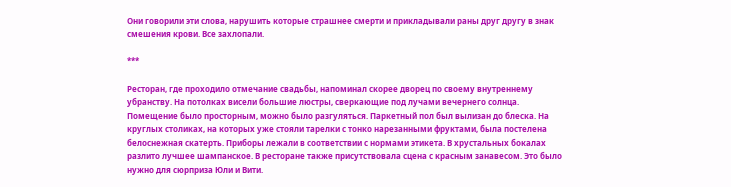Они говорили эти слова, нарушить которые страшнее смерти и прикладывали раны друг другу в знак смешения крови. Все захлопали.

***

Ресторан, где проходило отмечание свадьбы, напоминал скорее дворец по своему внутреннему убранству. На потолках висели большие люстры, сверкающие под лучами вечернего солнца. Помещение было просторным, можно было разгуляться. Паркетный пол был вылизан до блеска. На круглых столиках, на которых уже стояли тарелки с тонко нарезанными фруктами, была постелена белоснежная скатерть. Приборы лежали в соответствии с нормами этикета. В хрустальных бокалах разлито лучшее шампанское. В ресторане также присутствовала сцена с красным занавесом. Это было нужно для сюрприза Юли и Вити.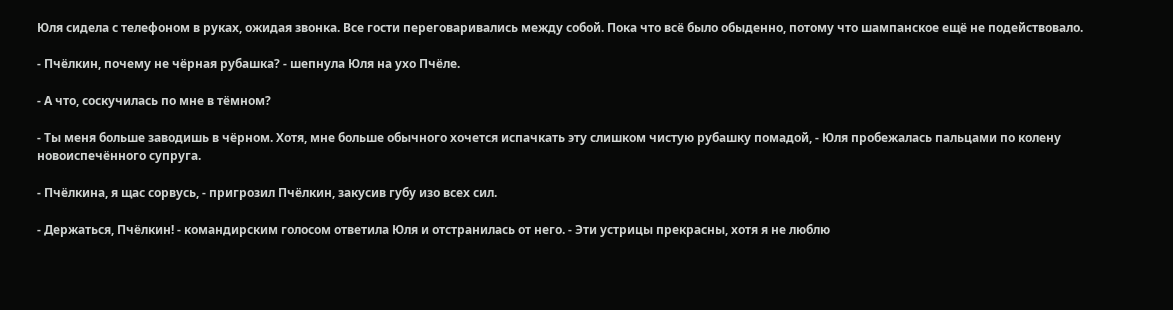Юля сидела с телефоном в руках, ожидая звонка. Все гости переговаривались между собой. Пока что всё было обыденно, потому что шампанское ещё не подействовало.

- Пчёлкин, почему не чёрная рубашка? - шепнула Юля на ухо Пчёле.

- А что, соскучилась по мне в тёмном?

- Ты меня больше заводишь в чёрном. Хотя, мне больше обычного хочется испачкать эту слишком чистую рубашку помадой, - Юля пробежалась пальцами по колену новоиспечённого супруга.

- Пчёлкина, я щас сорвусь, - пригрозил Пчёлкин, закусив губу изо всех сил.

- Держаться, Пчёлкин! - командирским голосом ответила Юля и отстранилась от него. - Эти устрицы прекрасны, хотя я не люблю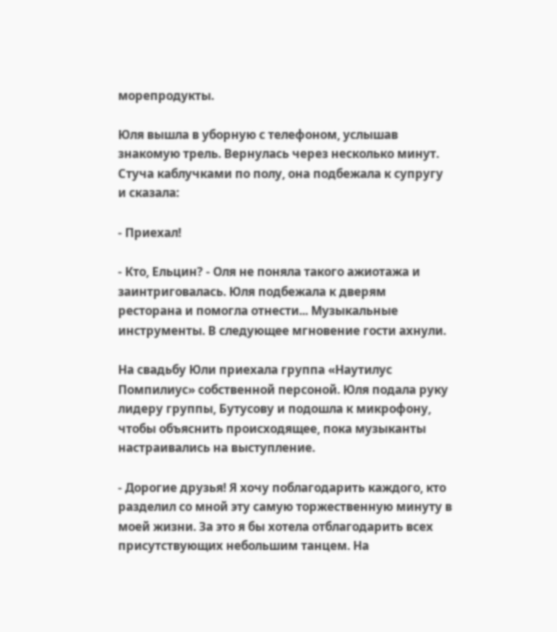морепродукты.

Юля вышла в уборную с телефоном, услышав знакомую трель. Вернулась через несколько минут. Стуча каблучками по полу, она подбежала к супругу и сказала:

- Приехал!

- Кто, Ельцин? - Оля не поняла такого ажиотажа и заинтриговалась. Юля подбежала к дверям ресторана и помогла отнести... Музыкальные инструменты. В следующее мгновение гости ахнули.

На свадьбу Юли приехала группа «Наутилус Помпилиус» собственной персоной. Юля подала руку лидеру группы, Бутусову и подошла к микрофону, чтобы объяснить происходящее, пока музыканты настраивались на выступление.

- Дорогие друзья! Я хочу поблагодарить каждого, кто разделил со мной эту самую торжественную минуту в моей жизни. За это я бы хотела отблагодарить всех присутствующих небольшим танцем. На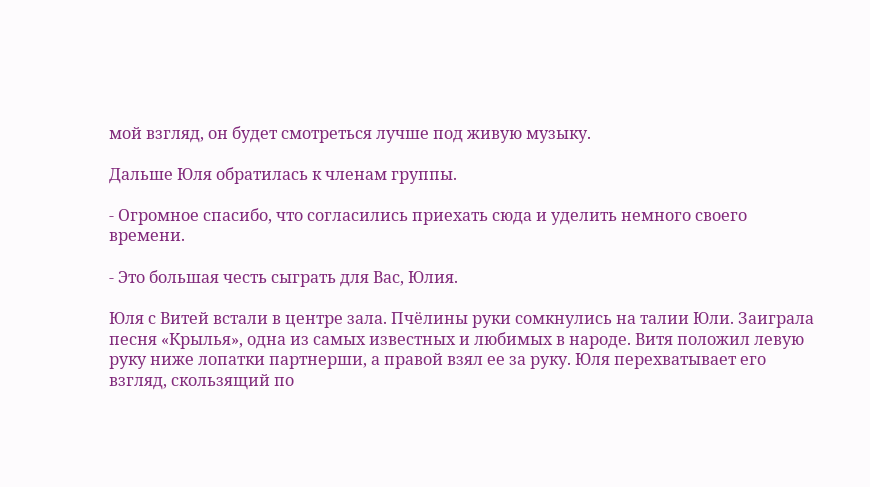мой взгляд, он будет смотреться лучше под живую музыку.

Дальше Юля обратилась к членам группы.

- Огромное спасибо, что согласились приехать сюда и уделить немного своего времени.

- Это большая честь сыграть для Вас, Юлия.

Юля с Витей встали в центре зала. Пчёлины руки сомкнулись на талии Юли. Заиграла песня «Крылья», одна из самых известных и любимых в народе. Витя положил левую руку ниже лопатки партнерши, а правой взял ее за руку. Юля перехватывает его взгляд, скользящий по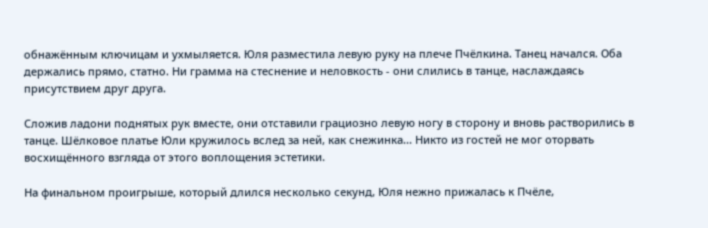обнажённым ключицам и ухмыляется. Юля разместила левую руку на плече Пчёлкина. Танец начался. Оба держались прямо, статно. Ни грамма на стеснение и неловкость - они слились в танце, наслаждаясь присутствием друг друга.

Сложив ладони поднятых рук вместе, они отставили грациозно левую ногу в сторону и вновь растворились в танце. Шёлковое платье Юли кружилось вслед за ней, как снежинка... Никто из гостей не мог оторвать восхищённого взгляда от этого воплощения эстетики.

На финальном проигрыше, который длился несколько секунд, Юля нежно прижалась к Пчёле,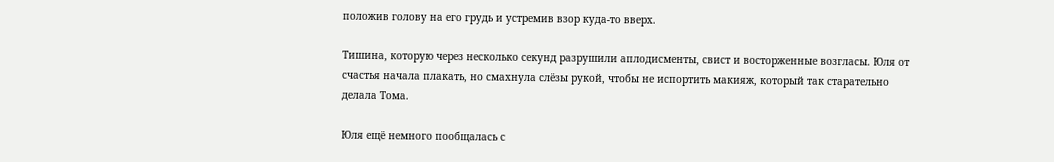положив голову на его грудь и устремив взор куда-то вверх.

Тишина, которую через несколько секунд разрушили аплодисменты, свист и восторженные возгласы. Юля от счастья начала плакать, но смахнула слёзы рукой, чтобы не испортить макияж, который так старательно делала Тома.

Юля ещё немного пообщалась с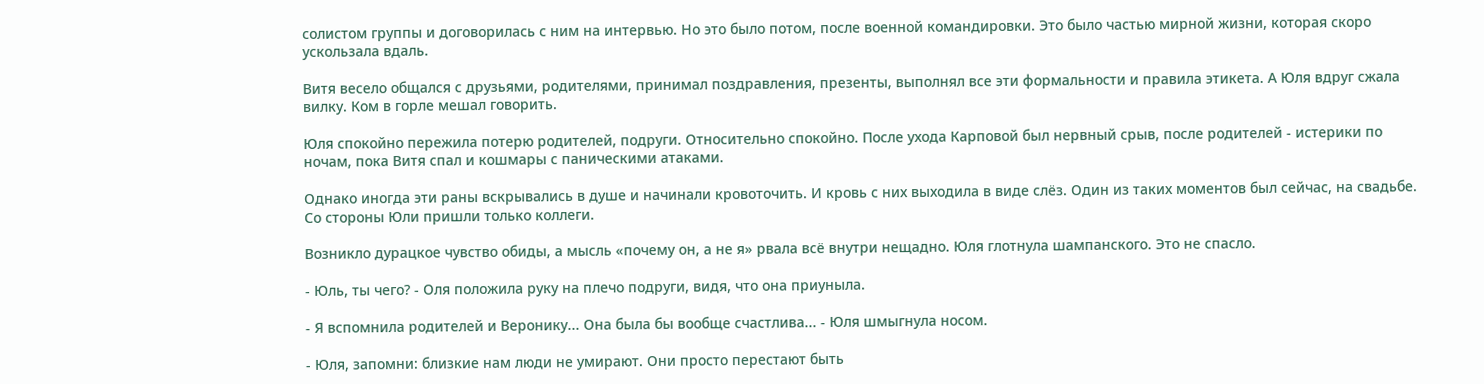солистом группы и договорилась с ним на интервью. Но это было потом, после военной командировки. Это было частью мирной жизни, которая скоро ускользала вдаль.

Витя весело общался с друзьями, родителями, принимал поздравления, презенты, выполнял все эти формальности и правила этикета. А Юля вдруг сжала вилку. Ком в горле мешал говорить.

Юля спокойно пережила потерю родителей, подруги. Относительно спокойно. После ухода Карповой был нервный срыв, после родителей - истерики по ночам, пока Витя спал и кошмары с паническими атаками.

Однако иногда эти раны вскрывались в душе и начинали кровоточить. И кровь с них выходила в виде слёз. Один из таких моментов был сейчас, на свадьбе. Со стороны Юли пришли только коллеги.

Возникло дурацкое чувство обиды, а мысль «почему он, а не я» рвала всё внутри нещадно. Юля глотнула шампанского. Это не спасло.

- Юль, ты чего? - Оля положила руку на плечо подруги, видя, что она приуныла.

- Я вспомнила родителей и Веронику... Она была бы вообще счастлива... - Юля шмыгнула носом.

- Юля, запомни: близкие нам люди не умирают. Они просто перестают быть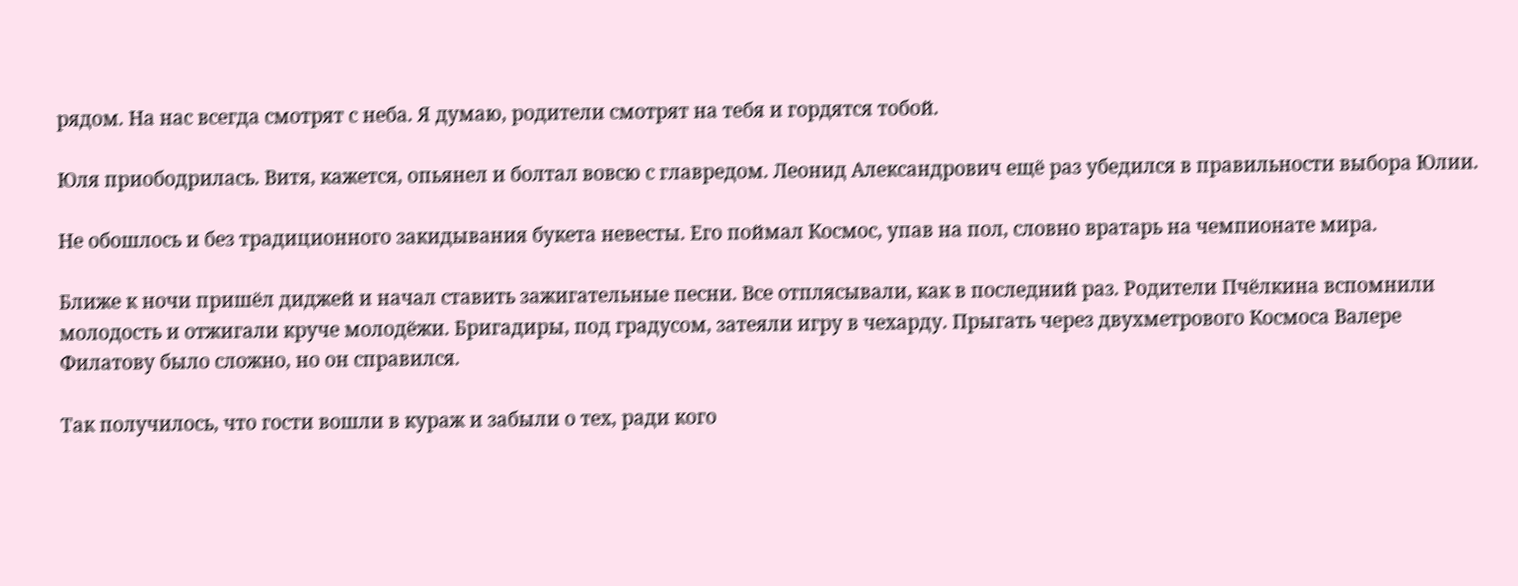рядом. На нас всегда смотрят с неба. Я думаю, родители смотрят на тебя и гордятся тобой.

Юля приободрилась. Витя, кажется, опьянел и болтал вовсю с главредом. Леонид Александрович ещё раз убедился в правильности выбора Юлии.

Не обошлось и без традиционного закидывания букета невесты. Его поймал Космос, упав на пол, словно вратарь на чемпионате мира.

Ближе к ночи пришёл диджей и начал ставить зажигательные песни. Все отплясывали, как в последний раз. Родители Пчёлкина вспомнили молодость и отжигали круче молодёжи. Бригадиры, под градусом, затеяли игру в чехарду. Прыгать через двухметрового Космоса Валере Филатову было сложно, но он справился.

Так получилось, что гости вошли в кураж и забыли о тех, ради кого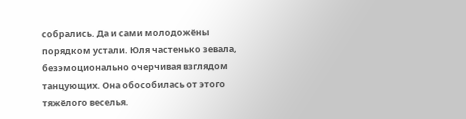собрались. Да и сами молодожёны порядком устали. Юля частенько зевала, безэмоционально очерчивая взглядом танцующих. Она обособилась от этого тяжёлого веселья.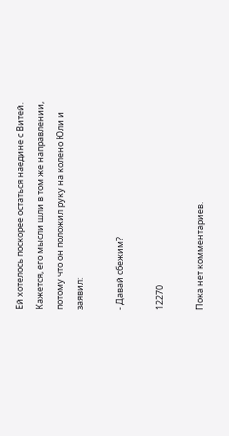Ей хотелось поскорее остаться наедине с Витей. Кажется, его мысли шли в том же направлении, потому что он положил руку на колено Юли и заявил:

- Давай сбежим?

12270

Пока нет комментариев.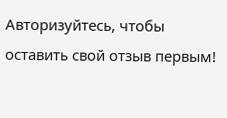Авторизуйтесь, чтобы оставить свой отзыв первым!